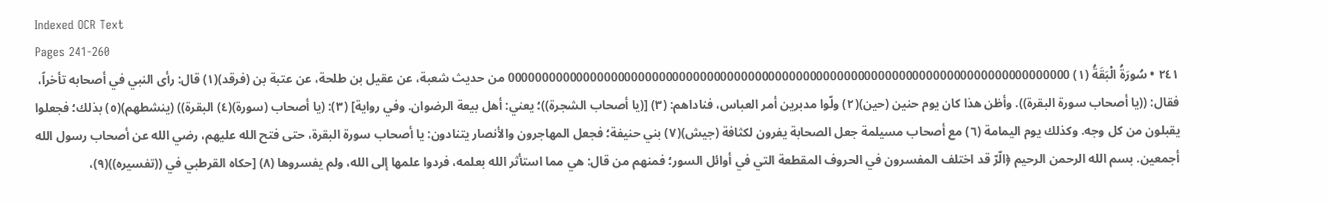Indexed OCR Text
Pages 241-260
٢٤١ • سُورَةُ الْبَقَةُ (١) 0000000000000000000000000000000000000000000000000000000000000000000000000000000000 من حديث شعبة، عن عقيل بن طلحة، عن عتبة بن (فرقد)(١) قال: رأى النبي في أصحابه تأخراً، فقال: ((يا أصحاب سورة البقرة)). وأظن هذا كان يوم حنين (حين)(٢) ولّوا مدبرين أمر العباس، فناداهم: (٣) [(يا أصحاب الشجرة))؛ يعني: أهل بيعة الرضوان. وفي رواية] (٣): (يا أصحاب (سورة)(٤) البقرة)) (ينشطهم)(٥) بذلك؛ فجعلوا يقبلون من كل وجه. وكذلك يوم اليمامة (٦) مع أصحاب مسيلمة جعل الصحابة يفرون لكثافة (جيش)(٧) بني حنيفة؛ فجعل المهاجرون والأنصار يتنادون: يا أصحاب سورة البقرة، حتى فتح الله عليهم، رضي الله عن أصحاب رسول الله أجمعين. بسم الله الرحمن الرحيم ﴿الّرّ قد اختلف المفسرون في الحروف المقطعة التي في أوائل السور؛ فمنهم من قال: هي مما استأثر الله بعلمه، فردوا علمها إلى الله، ولم يفسروها (٨) [حكاه القرطبي في ((تفسيره))(٩)،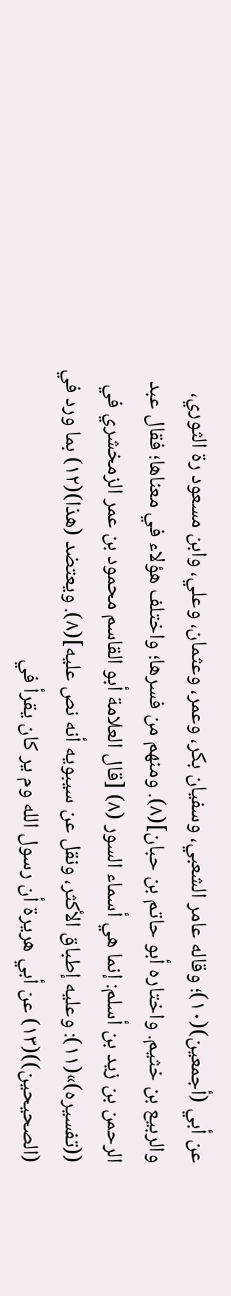عن أبي (أجمعين)(١٠)؛ وقاله عامر الشعبي، وسفيان بكر، وعمر، وعثمان، وعلي، وابن مسعود رة الثوري، والربيع بن خثيم. واختاره أبو حاتم بن حبان](٨). ومنهم من فسرها؛ واختلف هؤلاء في معناها؛ فقال عبد الرحمن بن زيد بن أسلم: إنما هي أسماء السور (٨) [قال العلامة أبو القاسم محمود بن عمر الزمخشري في ((تفسيره)»(١١): وعليه إطباق الأكثر، ونقل عن سيبويه أنه نص عليه](٨). ويعتضد (هذا)(١٢) بما ورد في (الصحيحين))(١٣) عن أبي هريرة أن رسول الله وم ير كان يقرأ في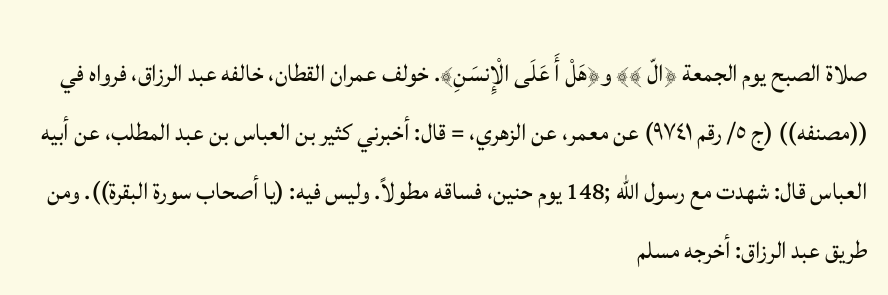صلاة الصبح يوم الجمعة ﴿الّ ﴾﴾ و﴿هَلْ أَ عَلَى الْإِنسَنِ﴾. خولف عمران القطان، خالفه عبد الرزاق، فرواه في ((مصنفه)) (ج ٥/ رقم ٩٧٤١) عن معمر، عن الزهري، = قال: أخبرني كثير بن العباس بن عبد المطلب، عن أبيه العباس قال: شهدت مع رسول الله ;148 يوم حنين، فساقه مطولاً. وليس فيه: (يا أصحاب سورة البقرة)). ومن طريق عبد الرزاق: أخرجه مسلم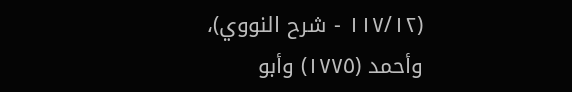(١١٧/١٢ - شرح النووي)، وأحمد (١٧٧٥) وأبو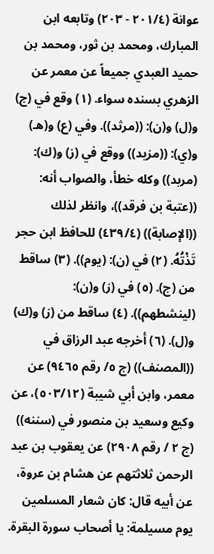عوانة (٢٠١/٤ - ٢٠٣) وتابعه ابن المبارك، ومحمد بن ثور، ومحمد بن حميد العبدي جميعاً عن معمر عن الزهري بسنده سواء. (١) وقع في (ج) و(ل) و(ن): ((مرثد)). وفي (ع) و(هـ) و(ي): ((مزيد)) ووقع في (ز) و(ك): (مربد)) وكله خطأ، والصواب أنه: ((عتبة بن فرقد))، وانظر لذلك ((الإصابة)) (٤٣٩/٤) للحافظ ابن حجر تَذْتُهُ. (٢) في (ن): (يوم)). (٣) ساقط من (ج). (٥) في (ز) و(ن): (لينشطهم)). (٤) ساقط من (ز) و(ك) و(ل). (٦) أخرجه عبد الرزاق في ((المصنف)) (ج ٥/ رقم ٩٤٦٥) عن معمر، وابن أبي شيبة (٥٠٣/١٢)، عن وكيع وسعيد بن منصور في (سننه)) (ج ٢ / رقم ٢٩٠٨) عن يعقوب بن عبد الرحمن ثلاثتهم عن هشام بن عروة، عن أبيه قال: كان شعار المسلمين يوم مسيلمة: يا أصحاب سورة البقرة.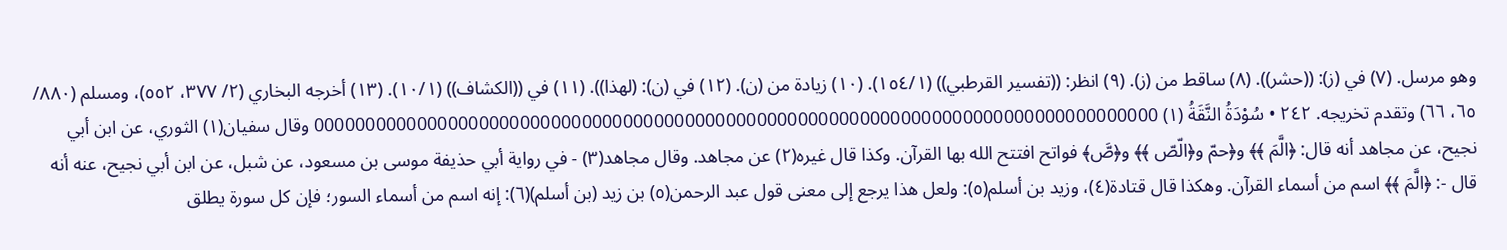وهو مرسل. (٧) في (ز): ((حشر)). (٨) ساقط من (ز). (٩) انظر: ((تفسير القرطبي)) (١٥٤/١). (١٠) زيادة من (ن). (١٢) في (ن): (لهذا)). (١١) في ((الكشاف)) (١٠/١). (١٣) أخرجه البخاري (٢/ ٣٧٧، ٥٥٢)، ومسلم (٨٨٠/ ٦٥، ٦٦) وتقدم تخريجه. ٢٤٢ • سُوْدَةُ النَّقَةُ (١) 0000000000000000000000000000000000000000000000000000000000000000000000000000000000 وقال سفيان(١) الثوري، عن ابن أبي نجيح، عن مجاهد أنه قال: ﴿الَّمَ ﴾﴾ و﴿حمّ و﴿الّصّ ﴾﴾ و﴿صَّ﴾ فواتح افتتح الله بها القرآن. وكذا قال غيره(٢) عن مجاهد. وقال مجاهد(٣) - في رواية أبي حذيفة موسى بن مسعود، عن شبل، عن ابن أبي نجيح، عنه أنه قال -: ﴿الَّمَ ﴾﴾ اسم من أسماء القرآن. وهكذا قال قتادة(٤)، وزيد بن أسلم(٥): ولعل هذا يرجع إلى معنى قول عبد الرحمن(٥) بن زيد (بن أسلم)(٦): إنه اسم من أسماء السور؛ فإن كل سورة يطلق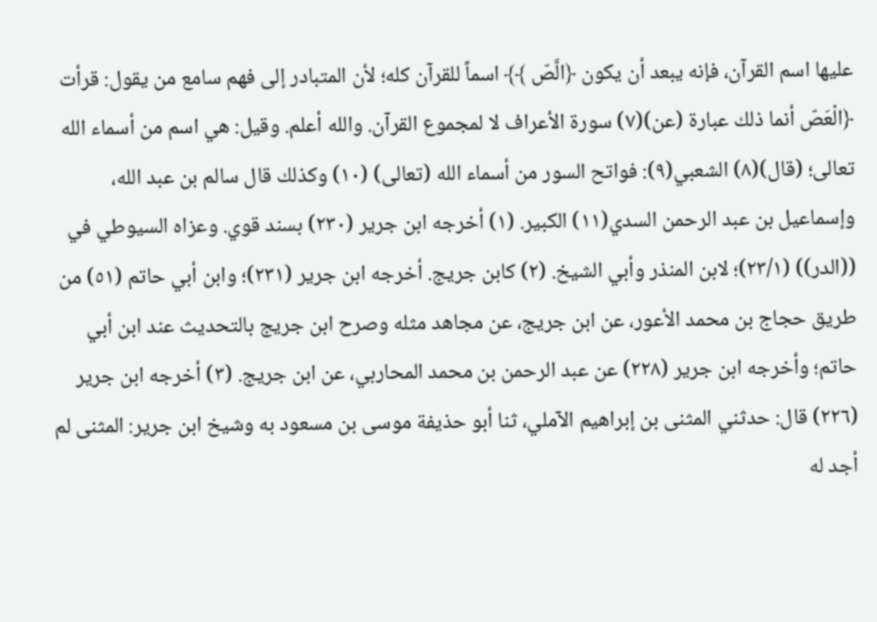عليها اسم القرآن، فإنه يبعد أن يكون ﴿الَّصّ ﴾﴾ اسماً للقرآن كله؛ لأن المتبادر إلى فهم سامع من يقول: قرأت ﴿الْعَصّ أنما ذلك عبارة (عن)(٧) سورة الأعراف لا لمجموع القرآن. والله أعلم. وقيل: هي اسم من أسماء الله تعالى؛ (قال)(٨) الشعبي(٩): فواتح السور من أسماء الله (تعالى) (١٠) وكذلك قال سالم بن عبد الله، وإسماعيل بن عبد الرحمن السدي(١١) الكبير. (١) أخرجه ابن جرير (٢٣٠) بسند قوي. وعزاه السيوطي في ((الدر)) (٢٣/١)؛ لابن المنذر وأبي الشيخ. (٢) كابن جريج. أخرجه ابن جرير (٢٣١)؛ وابن أبي حاتم (٥١) من طريق حجاج بن محمد الأعور، عن ابن جريج، عن مجاهد مثله وصرح ابن جريج بالتحديث عند ابن أبي حاتم؛ وأخرجه ابن جرير (٢٢٨) عن عبد الرحمن بن محمد المحاربي، عن ابن جريج. (٣) أخرجه ابن جرير (٢٢٦) قال: حدثني المثنى بن إبراهيم الآملي، ثنا أبو حذيفة موسى بن مسعود به وشيخ ابن جرير: المثنى لم أجد له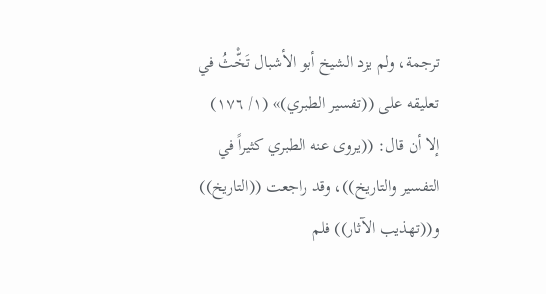ترجمة، ولم يزد الشيخ أبو الأشبال تَخّْثُ في تعليقه على ((تفسير الطبري)» (١/ ١٧٦) إلا أن قال: ((يروى عنه الطبري كثيراً في التفسير والتاريخ))، وقد راجعت ((التاريخ)) و((تهذيب الآثار)) فلم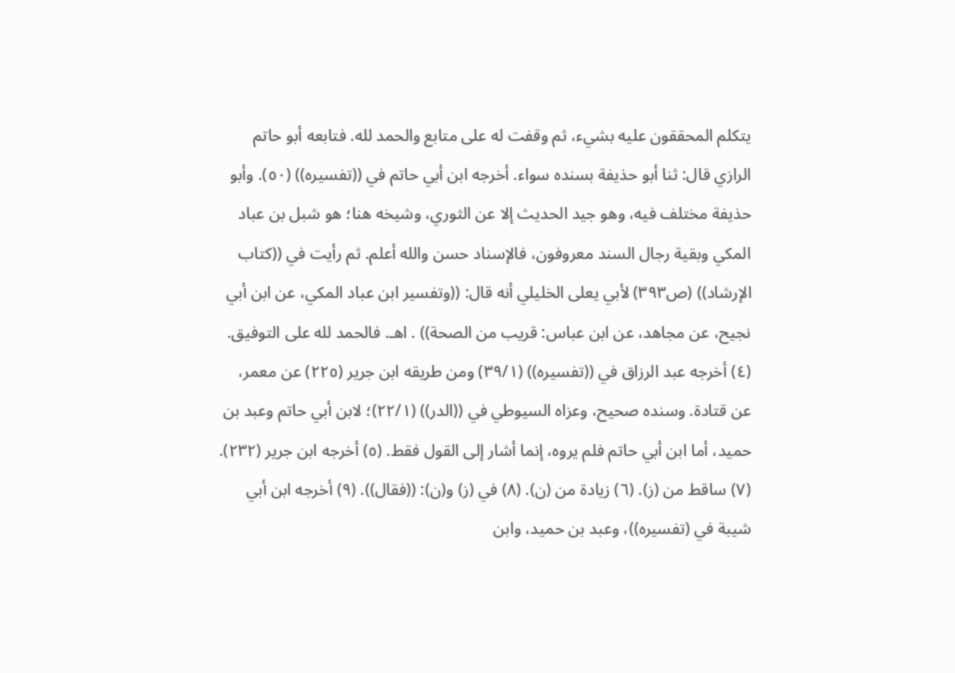يتكلم المحققون عليه بشيء، ثم وقفت له على متابع والحمد لله. فتابعه أبو حاتم الرازي قال: ثنا أبو حذيفة بسنده سواء. أخرجه ابن أبي حاتم في ((تفسيره)) (٥٠). وأبو حذيفة مختلف فيه، وهو جيد الحديث إلا عن الثوري، وشيخه هنا؛ هو شبل بن عباد المكي وبقية رجال السند معروفون، فالإسناد حسن والله أعلم. ثم رأيت في ((كتاب الإرشاد)) (ص٣٩٣) لأبي يعلى الخليلي أنه قال: ((وتفسير ابن عباد المكي، عن ابن أبي نجيح، عن مجاهد، عن ابن عباس: قريب من الصحة)) . اهـ. فالحمد لله على التوفيق. (٤) أخرجه عبد الرزاق في ((تفسيره)) (٣٩/١) ومن طريقه ابن جرير (٢٢٥) عن معمر، عن قتادة. وسنده صحيح، وعزاه السيوطي في ((الدر)) (٢٢/١)؛ لابن أبي حاتم وعبد بن حميد، أما ابن أبي حاتم فلم يروه، إنما أشار إلى القول فقط. (٥) أخرجه ابن جرير (٢٣٢). (٧) ساقط من (ز). (٦) زيادة من (ن). (٨) في (ز) و(ن): ((فقال)). (٩) أخرجه ابن أبي شيبة في (تفسيره))، وعبد بن حميد، وابن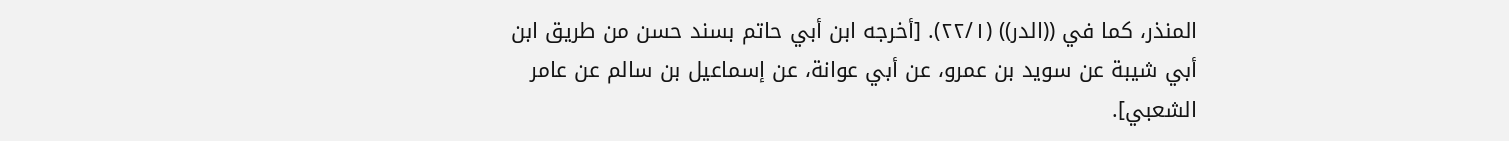المنذر، كما في ((الدر)) (٢٢/١). [أخرجه ابن أبي حاتم بسند حسن من طريق ابن أبي شيبة عن سويد بن عمرو، عن أبي عوانة، عن إسماعيل بن سالم عن عامر الشعبي].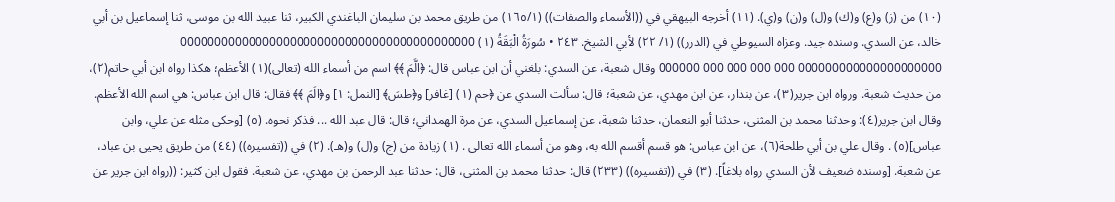(١٠) من (ز) و(ع) و(ك) و(ل) و(ن) و(ي). (١١) أخرجه البيهقي في ((الأسماء والصفات)) (١٦٥/١) من طريق محمد بن سليمان الباغندي الكبير، ثنا عبيد الله بن موسى، ثنا إسماعيل بن أبي خالد، عن السدي. وسنده جيد. وعزاه السيوطي في (الدرر)) (١/ ٢٢) لأبي الشيخ. ٢٤٣ • سُورَةُ الْبَقَةُ (١) 0000000000000000000000000000000000000000000 000000000000000000000 000 000 000 000 000000 وقال شعبة، عن السدي: بلغني أن ابن عباس قال: ﴿الَّمَ ﴾﴾ اسم من أسماء الله (تعالى)(١) الأعظم؛ هكذا رواه ابن أبي حاتم(٢)، من حديث شعبة. ورواه ابن جرير(٣)، عن بندار، عن ابن مهدي، عن شعبة؛ قال: سألت السدي عن ﴿حم (١) [غافر] و﴿طسَ﴾ [النمل: ١] و﴿الَمَ ﴾﴾ فقال: قال ابن عباس: هي اسم الله الأعظم. وقال ابن جرير(٤): وحدثنا محمد بن المثنى، حدثنا أبو النعمان، حدثنا شعبة، عن إسماعيل السدي، عن مرة الهمداني؛ قال: قال عبد الله ... فذكر نحوه. (٥) [وحكى مثله عن علي، وابن عباس](٥) . وقال علي بن أبي طلحة(٦)، عن ابن عباس: هو قسم أقسم الله به، وهو من أسماء الله تعالی . (١) زيادة من (ج) و(ل) و(هـ). (٢) في ((تفسيره)) (٤٤) من طريق يحيى بن عباد، عن شعبة. [وسنده ضعيف لأن السدي رواه بلاغاً]. (٣) في ((تفسيره)) (٢٣٣) قال: حدثنا محمد بن المثنى، قال: حدثنا عبد الرحمن بن مهدي، عن شعبة. فقول ابن كثير: ((رواه ابن جرير عن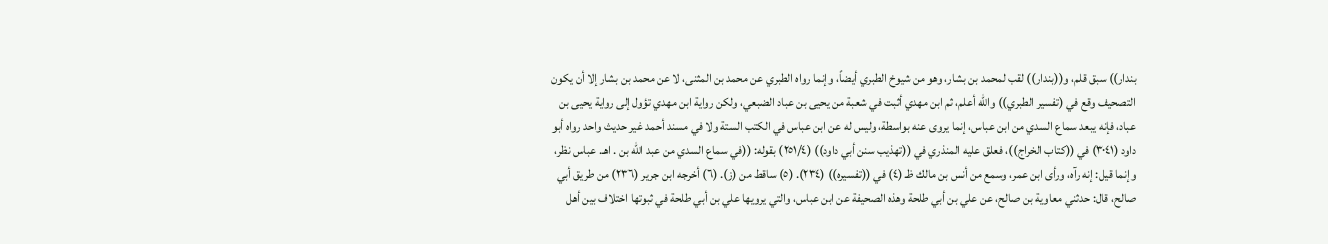بندار)) سبق قلم، و((بندار)) لقب لمحمد بن بشار، وهو من شيوخ الطبري أيضاً، وإنما رواه الطبري عن محمد بن المثنى، لا عن محمد بن بشار إلا أن يكون التصحيف وقع في (تفسير الطبري)) والله أعلم، ثم ابن مهدي أثبت في شعبة من يحيى بن عباد الضبعي، ولكن رواية ابن مهدي تؤول إلى رواية يحيى بن عباد، فإنه يبعد سماع السدي من ابن عباس، إنما يروى عنه بواسطة، وليس له عن ابن عباس في الكتب الستة ولا في مسند أحمد غير حديث واحد رواه أبو داود (٣٠٤١) في ((كتاب الخراج))، فعلق عليه المنذري في ((تهذيب سنن أبي داود)) (٢٥١/٤) بقوله: ((في سماع السدي من عبد الله بن . اهـ. عباس نظر، وإنما قيل: إنه رآه، ورأى ابن عمر، وسمع من أنس بن مالك ظـ (٤) في ((تفسيره)) (٢٣٤). (٥) ساقط من (ز). (٦) أخرجه ابن جرير (٢٣٦) من طريق أبي صالح، قال: حدثني معاوية بن صالح، عن علي بن أبي طلحة وهذه الصحيفة عن ابن عباس، والتي يرويها علي بن أبي طلحة في ثبوتها اختلاف بين أهل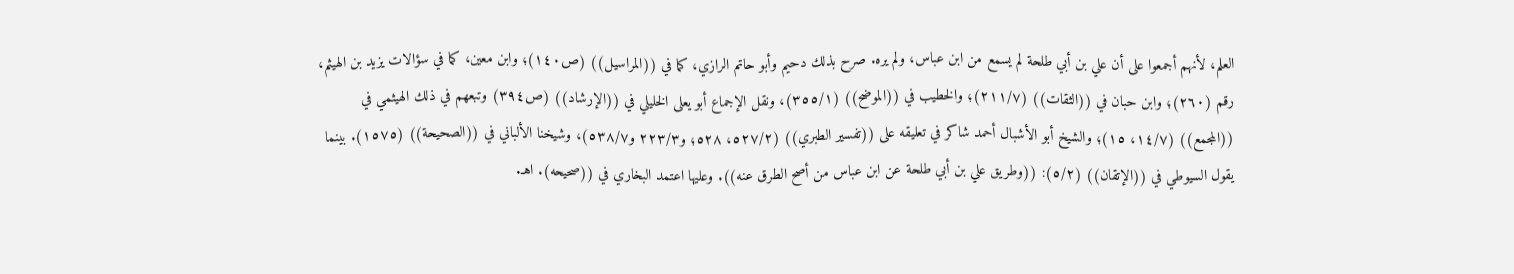العلم، لأنهم أجمعوا على أن علي بن أبي طلحة لم يسمع من ابن عباس، ولم يره. صرح بذلك دحيم وأبو حاتم الرازي، كما في ((المراسيل)) (ص١٤٠)؛ وابن معين، كما في سؤالات يزيد بن الهيثم، رقم (٢٦٠)؛ وابن حبان في ((الثقات)) (٢١١/٧)؛ والخطيب في ((الموضح)) (٣٥٥/١)، ونقل الإجماع أبو يعلى الخليلي في ((الإرشاد)) (ص٣٩٤) وتبعهم في ذلك الهيثمي في ((المجمع)) (١٤/٧، ١٥)؛ والشيخ أبو الأشبال أحمد شاكر في تعليقه على ((تفسير الطبري)) (٥٢٧/٢، ٥٢٨؛ و٢٢٣/٣ و٥٣٨/٧)، وشيخنا الألباني في ((الصحیحة)) (١٥٧٥). بينما يقول السيوطي في ((الإتقان)) (٥/٢): ((وطريق علي بن أبي طلحة عن ابن عباس من أصح الطرق عنه)). وعليها اعتمد البخاري في ((صحيحه). اهـ.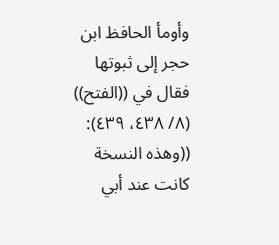وأومأ الحافظ ابن حجر إلى ثبوتها فقال في ((الفتح)) (٨/ ٤٣٨، ٤٣٩): ((وهذه النسخة كانت عند أبي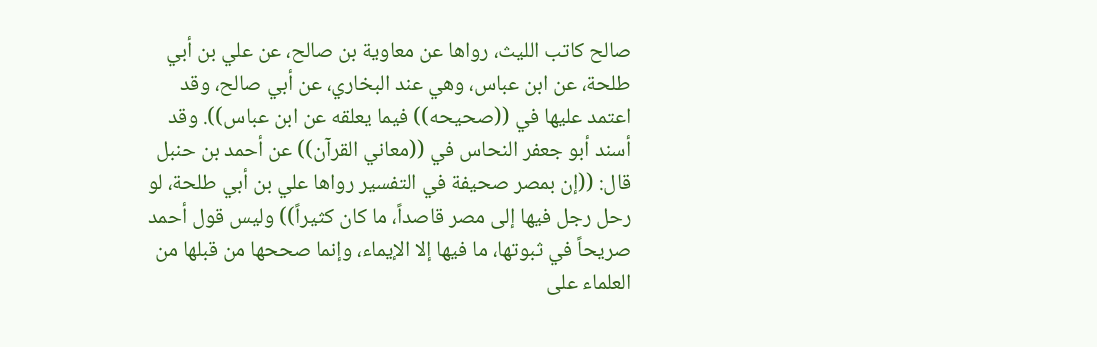صالح كاتب الليث، رواها عن معاوية بن صالح، عن علي بن أبي طلحة، عن ابن عباس، وهي عند البخاري، عن أبي صالح، وقد اعتمد عليها في ((صحيحه)) فيما يعلقه عن ابن عباس)). وقد أسند أبو جعفر النحاس في ((معاني القرآن)) عن أحمد بن حنبل قال: ((إن بمصر صحيفة في التفسير رواها علي بن أبي طلحة، لو رحل رجل فيها إلى مصر قاصداً، ما كان كثيراً)) وليس قول أحمد صريحاً في ثبوتها، ما فيها إلا الإيماء، وإنما صححها من قبلها من العلماء على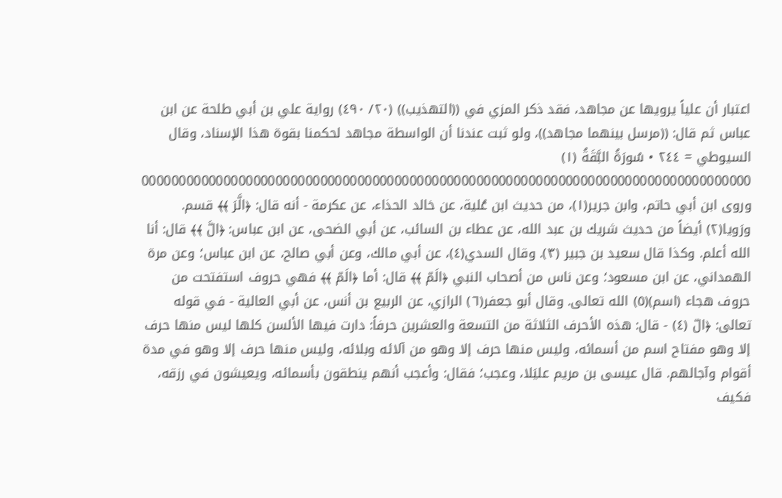اعتبار أن علياً يرويها عن مجاهد، فقد ذكر المزي في ((التهذيب)) (٢٠/ ٤٩٠) رواية علي بن أبي طلحة عن ابن عباس ثم قال: ((مرسل بينهما مجاهد))، ولو ثبت عندنا أن الواسطة مجاهد لحكمنا بقوة هذا الإسناد، وقال السيوطي = ٢٤٤ • سُورَةُ البَّقَةُ (١) 0000000000000000000000000000000000000000000000000000000000000000000000000000000000 وروى ابن أبي حاتم، وابن جرير(١)، من حديث ابن عُلية، عن خالد الحذاء، عن عكرمة - أنه قال: ﴿الَّرَ ﴾﴾ قسم. ورَويا(٢) أيضاً من حديث شريك بن عبد الله، عن عطاء بن السائب، عن أبي الضحى، عن ابن عباس: ﴿الَّ ﴾﴾ قال: أنا الله أعلم. وكذا قال سعيد بن جبير (٣). وقال السدي(٤)، عن أبي مالك، وعن أبي صالح، عن ابن عباس؛ وعن مرة الهمداني، عن ابن مسعود؛ وعن ناس من أصحاب النبي ﴿الَمّ ﴾﴾ قال: أما ﴿الَمّ ﴾﴾ فهي حروف استفتحت من حروف هجاء (اسم)(٥) الله تعالى. وقال أبو جعفر(٦) الرازي، عن الربيع بن أنس، عن أبي العالية - في قوله تعالى: ﴿الّ (٤) - قال: هذه الأحرف الثلاثة من التسعة والعشرين حرفاً: دارت فيها الألسن كلها ليس منها حرف إلا وهو مفتاح اسم من أسمائه، وليس منها حرف إلا وهو من آلائه وبلائه، وليس منها حرف إلا وهو في مدة أقوام وآجالهم. قال عيسى بن مريم عليَلا، وعجب؛ فقال: وأعجب أنهم ينطقون بأسمائه، ويعيشون في رزقه، فكيف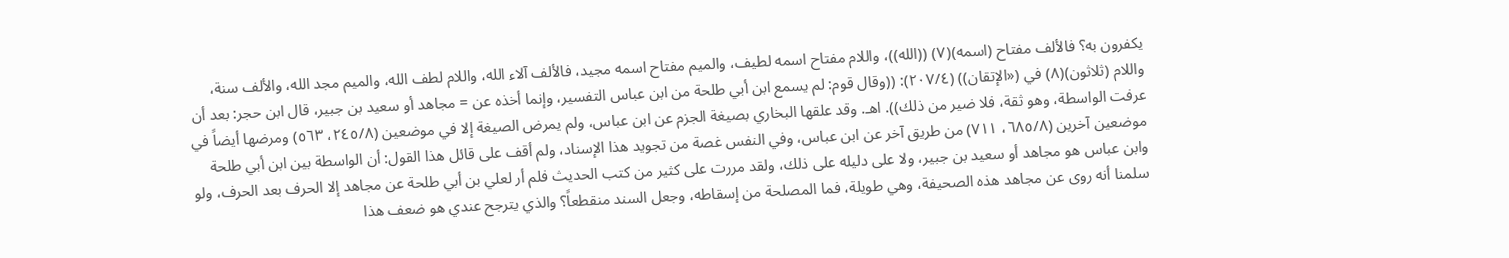يكفرون به؟ فالألف مفتاح (اسمه)(٧) ((الله))، واللام مفتاح اسمه لطيف، والميم مفتاح اسمه مجيد، فالألف آلاء الله، واللام لطف الله، والميم مجد الله، والألف سنة، واللام (ثلاثون)(٨) في («الإتقان)) (٢٠٧/٤): ((وقال قوم: لم يسمع ابن أبي طلحة من ابن عباس التفسير، وإنما أخذه عن = مجاهد أو سعيد بن جبير، قال ابن حجر: بعد أن عرفت الواسطة، وهو ثقة، فلا ضير من ذلك)). اهـ. وقد علقها البخاري بصيغة الجزم عن ابن عباس، ولم يمرض الصيغة إلا في موضعين (٢٤٥/٨، ٥٦٣) ومرضها أيضاً في موضعين آخرين (٦٨٥/٨، ٧١١) من طريق آخر عن ابن عباس، وفي النفس غصة من تجويد هذا الإسناد، ولم أقف على قائل هذا القول: أن الواسطة بين ابن أبي طلحة وابن عباس هو مجاهد أو سعيد بن جبير، ولا على دليله على ذلك، ولقد مررت على كثير من كتب الحديث فلم أر لعلي بن أبي طلحة عن مجاهد إلا الحرف بعد الحرف، ولو سلمنا أنه روى عن مجاهد هذه الصحيفة، وهي طويلة، فما المصلحة من إسقاطه، وجعل السند منقطعاً؟ والذي يترجح عندي هو ضعف هذا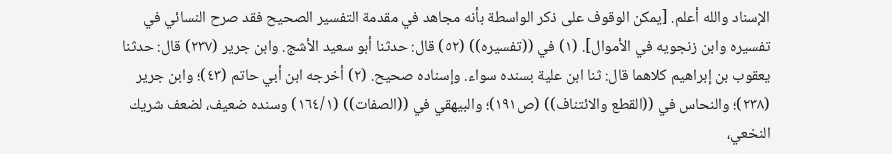الإسناد والله أعلم. [يمكن الوقوف على ذكر الواسطة بأنه مجاهد في مقدمة التفسير الصحيح فقد صرح النسائي في تفسيره وابن زنجويه في الأموال]. (١) في ((تفسيره)) (٥٢) قال: حدثنا أبو سعيد الأشج. وابن جرير (٢٣٧) قال: حدثنا يعقوب بن إبراهيم كلاهما قال: ثنا ابن علية بسنده سواء. وإسناده صحيح. (٢) أخرجه ابن أبي حاتم (٤٣)؛ وابن جرير (٢٣٨)؛ والنحاس في ((القطع والائتناف)) (ص١٩١)؛ والبيهقي في ((الصفات)) (١٦٤/١) وسنده ضعيف، لضعف شريك النخعي،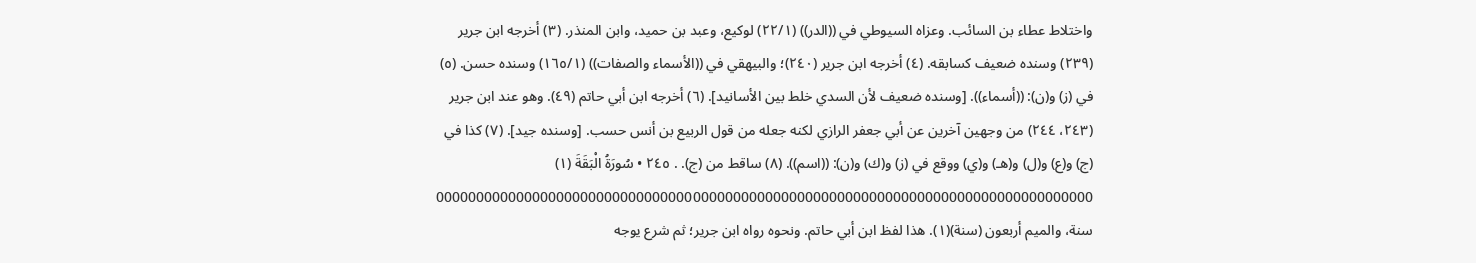واختلاط عطاء بن السائب. وعزاه السيوطي في ((الدر)) (٢٢/١) لوكيع، وعبد بن حميد، وابن المنذر. (٣) أخرجه ابن جرير (٢٣٩) وسنده ضعيف كسابقه. (٤) أخرجه ابن جرير (٢٤٠)؛ والبيهقي في ((الأسماء والصفات)) (١٦٥/١) وسنده حسن. (٥) في (ز) و(ن): ((أسماء)). [وسنده ضعيف لأن السدي خلط بين الأسانيد]. (٦) أخرجه ابن أبي حاتم (٤٩). وهو عند ابن جرير (٢٤٣، ٢٤٤) من وجهين آخرين عن أبي جعفر الرازي لكنه جعله من قول الربيع بن أنس حسب. [وسنده جيد]. (٧) كذا في (ج) و(ع) و(ل) و(هـ) و(ي) ووقع في (ز) و(ك) و(ن): ((اسم)). (٨) ساقط من (ج). . ٢٤٥ • سُورَةُ الْبَقَةَ (١) 0000000000000000000000000000000000000000000000000000000000000000000000000000000000 سنة، والميم أربعون (سنة)(١). هذا لفظ ابن أبي حاتم. ونحوه رواه ابن جرير؛ ثم شرع يوجه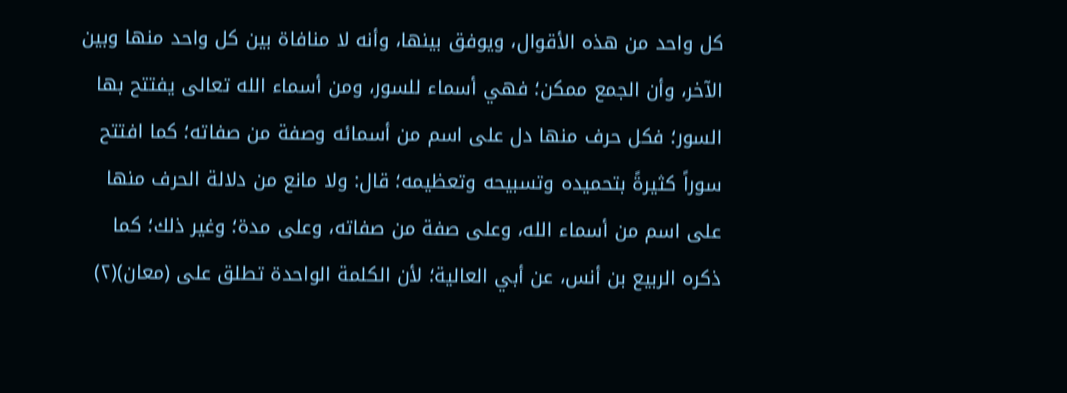كل واحد من هذه الأقوال، ويوفق بينها، وأنه لا منافاة بين كل واحد منها وبين الآخر، وأن الجمع ممكن؛ فهي أسماء للسور، ومن أسماء الله تعالى يفتتح بها السور؛ فكل حرف منها دل على اسم من أسمائه وصفة من صفاته؛ كما افتتح سوراً كثيرةً بتحميده وتسبيحه وتعظيمه؛ قال: ولا مانع من دلالة الحرف منها على اسم من أسماء الله، وعلى صفة من صفاته، وعلى مدة؛ وغير ذلك؛ كما ذكره الربيع بن أنس، عن أبي العالية؛ لأن الكلمة الواحدة تطلق على (معان)(٢)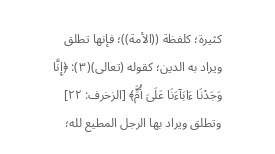كثيرة؛ كلفظة ((الأمة))؛ فإنها تطلق ويراد به الدين؛ كقوله (تعالى)(٣): ﴿إِنَّا وَجَدْنَا ءَابَآءَنَا عَلَىَ أُمٍَّ﴾ [الزخرف: ٢٢] وتطلق ويراد بها الرجل المطيع لله؛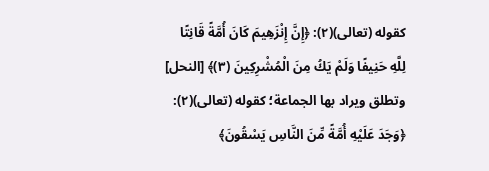كقوله (تعالى)(٢): ﴿إِنَّ إِنْزَهِيمَ كَانَ أُمَّةً قَانِتًا لِلَّهِ حَنِيفًا وَلَمْ يَكُ مِنَ الْمُشْرِكِينَ (٣)﴾ [النحل] وتطلق ويراد بها الجماعة؛ كقوله (تعالى)(٢): ﴿وَجَدَ عَلَيْهِ أُمَّةً مِّنَ النَّاسِ يَسْقُونَ﴾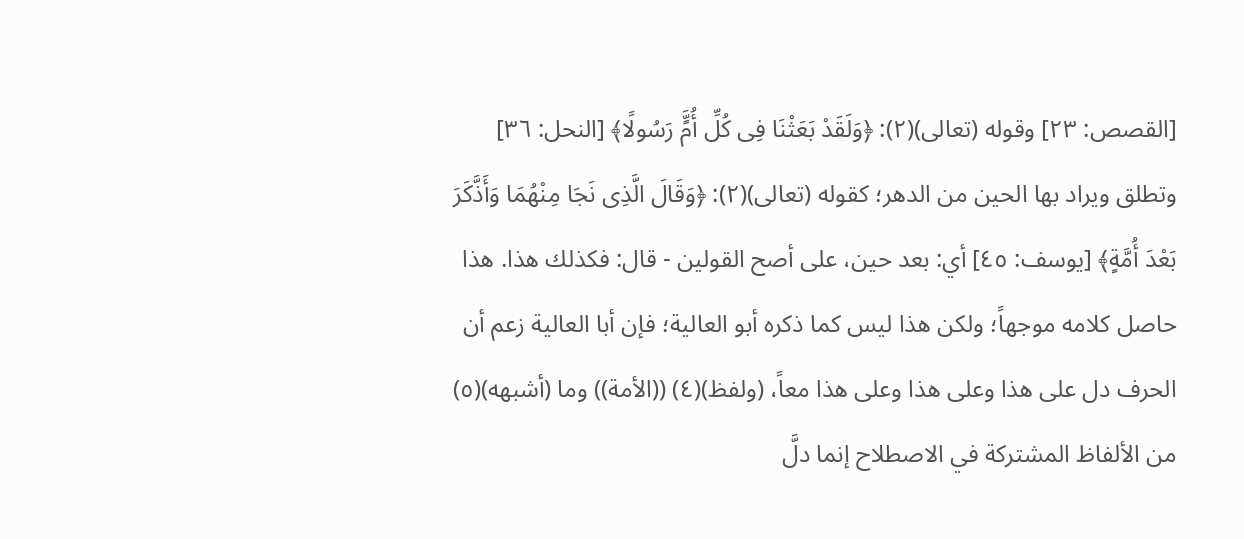[القصص: ٢٣] وقوله (تعالى)(٢): ﴿وَلَقَدْ بَعَثْنَا فِى كُلِّ أُمٍَّ رَسُولًا﴾ [النحل: ٣٦] وتطلق ويراد بها الحين من الدهر؛ كقوله (تعالى)(٢): ﴿وَقَالَ الَّذِى نَجَا مِنْهُمَا وَأَذَّكَرَ بَعْدَ أُمَّةٍ﴾ [يوسف: ٤٥] أي: بعد حين، على أصح القولين - قال: فكذلك هذا. هذا حاصل كلامه موجهاً؛ ولكن هذا ليس كما ذكره أبو العالية؛ فإن أبا العالية زعم أن الحرف دل على هذا وعلى هذا وعلى هذا معاً، (ولفظ)(٤) ((الأمة)) وما (أشبهه)(٥) من الألفاظ المشتركة في الاصطلاح إنما دلَّ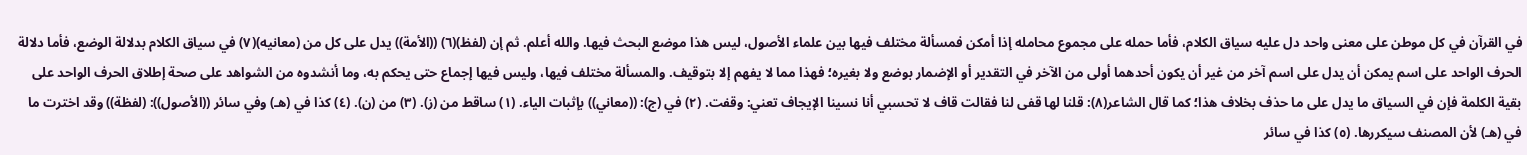في القرآن في كل موطن على معنى واحد دل عليه سياق الكلام، فأما حمله على مجموع محامله إذا أمكن فمسألة مختلف فيها بين علماء الأصول، ليس هذا موضع البحث فيها. والله أعلم. ثم إن (لفظ)(٦) ((الأمة)) يدل على كل من (معانيه)(٧) في سياق الكلام بدلالة الوضع، فأما دلالة الحرف الواحد على اسم يمكن أن يدل على اسم آخر من غير أن يكون أحدهما أولى من الآخر في التقدير أو الإضمار بوضع ولا بغيره؛ فهذا مما لا يفهم إلا بتوقيف. والمسألة مختلف فيها، وليس فيها إجماع حتى يحكم به، وما أنشدوه من الشواهد على صحة إطلاق الحرف الواحد على بقية الكلمة فإن في السياق ما يدل على ما حذف بخلاف هذا؛ كما قال الشاعر(٨): قلنا لها قفى لنا فقالت قاف لا تحسبي أنا نسينا الإيجاف تعني: وقفت. (٢) في (ج): ((معاني)) بإثبات الياء. (١) ساقط من (ز). (٣) من (ن). (٤) كذا في (هـ) وفي سائر ((الأصول)): (لفظة)) وقد اخترت ما في (هـ) لأن المصنف سيكررها. (٥) كذا في سائر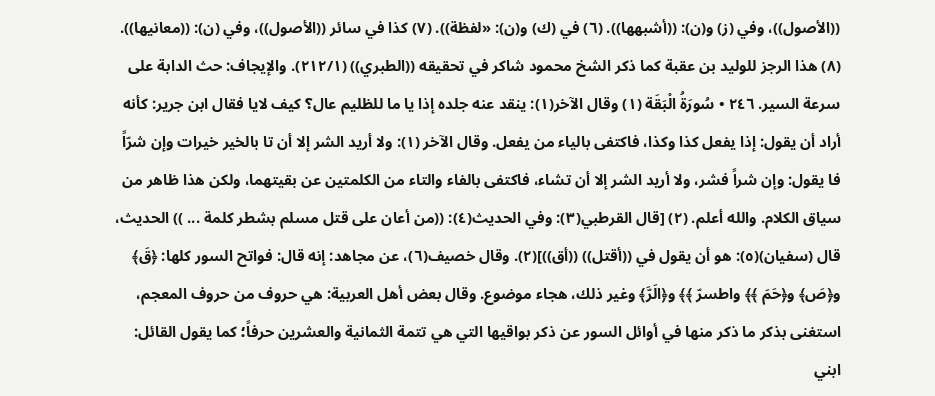((الأصول))، وفي (ز) و(ن): ((أشبهها)). (٦) في (ك) و(ن): «لفظة)). (٧) كذا في سائر ((الأصول))، وفي (ن): ((معانيها)). (٨) هذا الرجز للوليد بن عقبة كما ذكر الشخ محمود شاكر في تحقيقه ((الطبري)) (٢١٢/١). والإيجاف: حث الدابة على سرعة السير. ٢٤٦ • سُورَةُ الْبَقَة (١) وقال الآخر(١): ينقد عنه جلده إذا يا ما للظليم عال؟ كيف لايا فقال ابن جرير: كأنه أراد أن يقول: إذا يفعل كذا وكذا، فاكتفى بالياء من يفعل. وقال الآخر (١): ولا أريد الشر إلا أن تا بالخير خيرات وإن شرّاً فا يقول: وإن شراً فشر، ولا أريد الشر إلا أن تشاء، فاكتفى بالفاء والتاء من الكلمتين عن بقيتهما، ولكن هذا ظاهر من سياق الكلام. والله أعلم. (٢) [قال القرطبي(٣): وفي الحديث(٤): ((من أعان على قتل مسلم بشطر كلمة ... )) الحديث، قال (سفيان)(٥): هو أن يقول في ((أقتل)) ((أق))](٢). وقال خصيف(٦)، عن مجاهد: إنه قال: فواتح السور كلها: ﴿قَ﴾ و﴿صَ﴾ و﴿حَمَ ﴾﴾ واطسرّ ﴾﴾ و﴿الَرَّ﴾ وغير ذلك، هجاء موضوع. وقال بعض أهل العربية: هي حروف من حروف المعجم، استغنى بذكر ما ذكر منها في أوائل السور عن ذكر بواقيها التي هي تتمة الثمانية والعشرين حرفاً؛ كما يقول القائل: ابني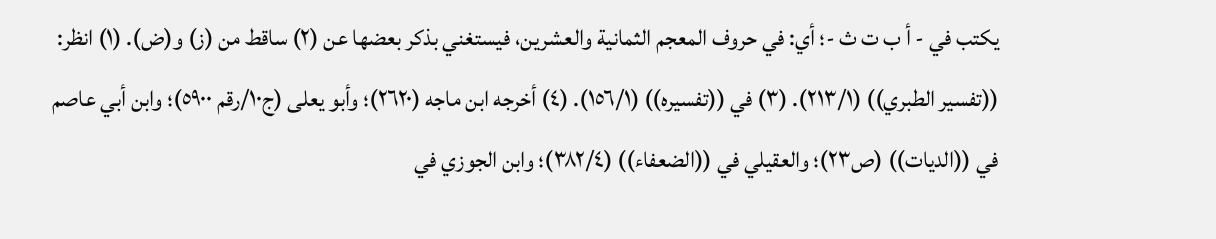يكتب في - أ ب ت ث -؛ أي: في حروف المعجم الثمانية والعشرين، فيستغني بذكر بعضها عن (٢) ساقط من (ز) و(ض). (١) انظر: ((تفسير الطبري)) (٢١٣/١). (٣) في ((تفسيره)) (١٥٦/١). (٤) أخرجه ابن ماجه (٢٦٢٠)؛ وأبو يعلى (ج١٠/رقم ٥٩٠٠)؛ وابن أبي عاصم في ((الديات)) (ص٢٣)؛ والعقيلي في ((الضعفاء)) (٣٨٢/٤)؛ وابن الجوزي في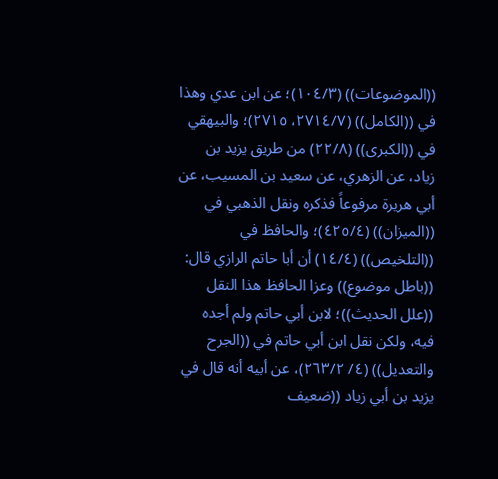((الموضوعات)) (١٠٤/٣)؛ عن ابن عدي وهذا في ((الكامل)) (٢٧١٤/٧، ٢٧١٥)؛ والبيهقي في ((الكبرى)) (٢٢/٨) من طريق يزيد بن زياد، عن الزهري، عن سعيد بن المسيب، عن أبي هريرة مرفوعاً فذكره ونقل الذهبي في ((الميزان)) (٤٢٥/٤)؛ والحافظ في ((التلخيص)) (١٤/٤) أن أبا حاتم الرازي قال: ((باطل موضوع)) وعزا الحافظ هذا النقل ((علل الحديث))؛ لابن أبي حاتم ولم أجده فيه، ولكن نقل ابن أبي حاتم في ((الجرح والتعديل)) (٤/ ٢٦٣/٢)، عن أبيه أنه قال في يزيد بن أبي زياد ((ضعيف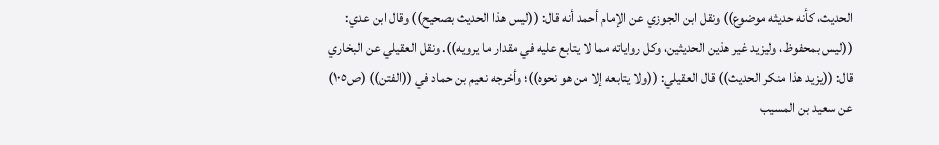الحديث، كأنه حديثه موضوع)) ونقل ابن الجوزي عن الإمام أحمد أنه قال: ((ليس هذا الحديث بصحيح)) وقال ابن عدي: ((ليس بمحفوظ، وليزيد غير هذين الحديثين، وكل رواياته مما لا يتابع عليه في مقدار ما يرويه)). ونقل العقيلي عن البخاري قال: ((يزيد هذا منكر الحديث)) قال العقيلي: ((ولا يتابعه إلا من هو نحوه))؛ وأخرجه نعيم بن حماد في ((الفتن)) (ص١٠٥) عن سعيد بن المسيب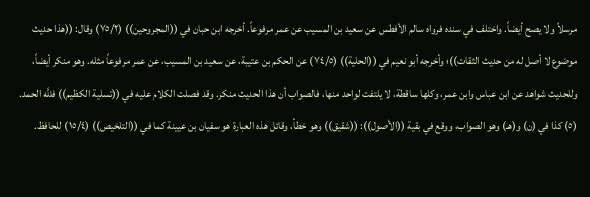مرسلاً ولا يصح أيضاً. واختلف في سنده فرواه سالم الأفطس عن سعيد بن المسيب عن عمر مرفوعاً. أخرجه ابن حبان في ((المجروحين)) (٧٥/٢) وقال: ((هذا حديث موضوع لا أصل له من حديث الثقات))؛ وأخرجه أبو نعيم في ((الحلية)) (٧٤/٥) عن الحكم بن عتيبة، عن سعيد بن المسيب، عن عمر مرفوعاً مثله. وهو منكر أيضاً، وللحديث شواهد عن ابن عباس وابن عمر، وكلها ساقطة، لا يلتفت لواحد منها، فالصواب أن هذا الحديث منکر. وقد فصلت الكلام عليه في ((تسلية الكظيم)) فللَّه الحمد. (٥) كذا في (ن) و(هـ) وهو الصواب، ووقع في بقية ((الأصول)): ((شقيق)) وهو خطأ، وقائل هذه العبارة هو سفيان بن عيينة كما في ((التلخيص)) (١٥/٤) للحافظ.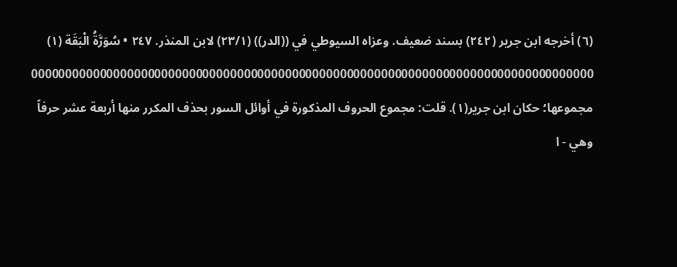(٦) أخرجه ابن جرير (٢٤٢) بسند ضعيف. وعزاه السيوطي في ((الدر)) (٢٣/١) لابن المنذر. ٢٤٧ • سُوَرَّةُ الْبَقَة (١) 0000000000000000000000000000000000000000000000000000000000000000000000000000000000 مجموعها؛ حكان ابن جرير(١). قلت: مجموع الحروف المذكورة في أوائل السور بحذف المكرر منها أربعة عشر حرفاً وهي - ا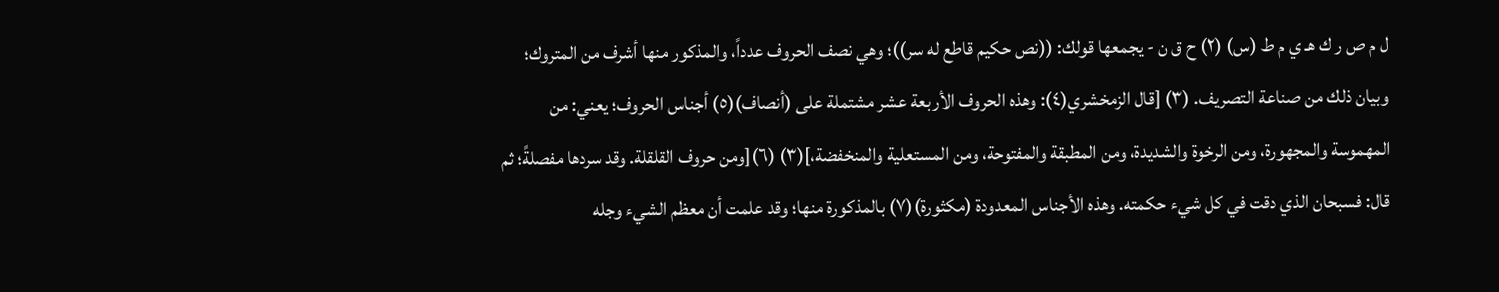ل م ص ر ك هـ ي م ط (س) (٢) ح ق ن - يجمعها قولك: ((نص حكيم قاطع له سر))؛ وهي نصف الحروف عدداً، والمذكور منها أشرف من المتروك؛ وبيان ذلك من صناعة التصريف. (٣) [قال الزمخشري(٤): وهذه الحروف الأربعة عشر مشتملة على (أنصاف)(٥) أجناس الحروف؛ يعني: من المهموسة والمجهورة، ومن الرخوة والشديدة، ومن المطبقة والمفتوحة، ومن المستعلية والمنخفضة،](٣) (٦)[ومن حروف القلقلة. وقد سردها مفصلةً؛ ثم قال: فسبحان الذي دقت في كل شيء حكمته. وهذه الأجناس المعدودة (مكثورة)(٧) بالمذكورة منها؛ وقد علمت أن معظم الشيء وجله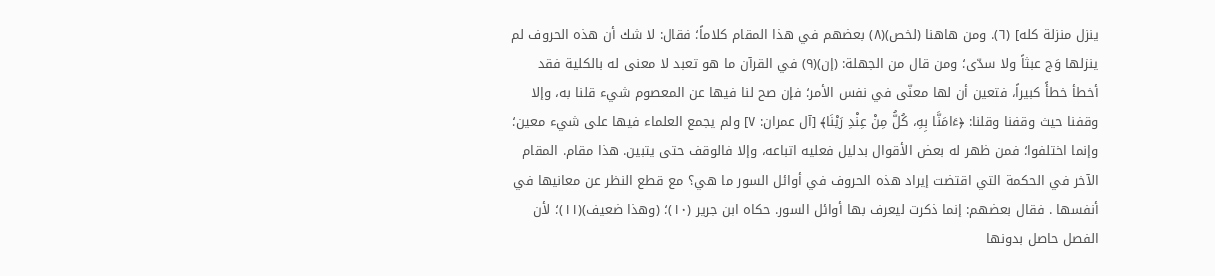ينزل منزلة كله] (٦). ومن هاهنا (لخص)(٨) بعضهم في هذا المقام كلاماً؛ فقال: لا شك أن هذه الحروف لم ينزلها وَج عبثاً ولا سدّى؛ ومن قال من الجهلة: (إن)(٩) في القرآن ما هو تعبد لا معنى له بالكلية فقد أخطأ خطأً كبيراً، فتعين أن لها معنّى في نفس الأمر؛ فإن صح لنا فيها عن المعصوم شيء قلنا به، وإلا وقفنا حيث وقفنا وقلنا: ﴿ءَامَنَّا بِهِ، كُلُّ مِنْ عِنْدِ رَيْنَا﴾ [آل عمران: ٧] ولم يجمع العلماء فيها على شيء معين؛ وإنما اختلفوا؛ فمن ظهر له بعض الأقوال بدليل فعليه اتباعه، وإلا فالوقف حتى يتبين. هذا مقام. المقام الآخر في الحكمة التي اقتضت إيراد هذه الحروف في أوائل السور ما هي؟ مع قطع النظر عن معانيها في أنفسها . فقال بعضهم: إنما ذكرت ليعرف بها أوائل السور. حكاه ابن جرير (١٠)؛ (وهذا ضعيف)(١١)؛ لأن الفصل حاصل بدونها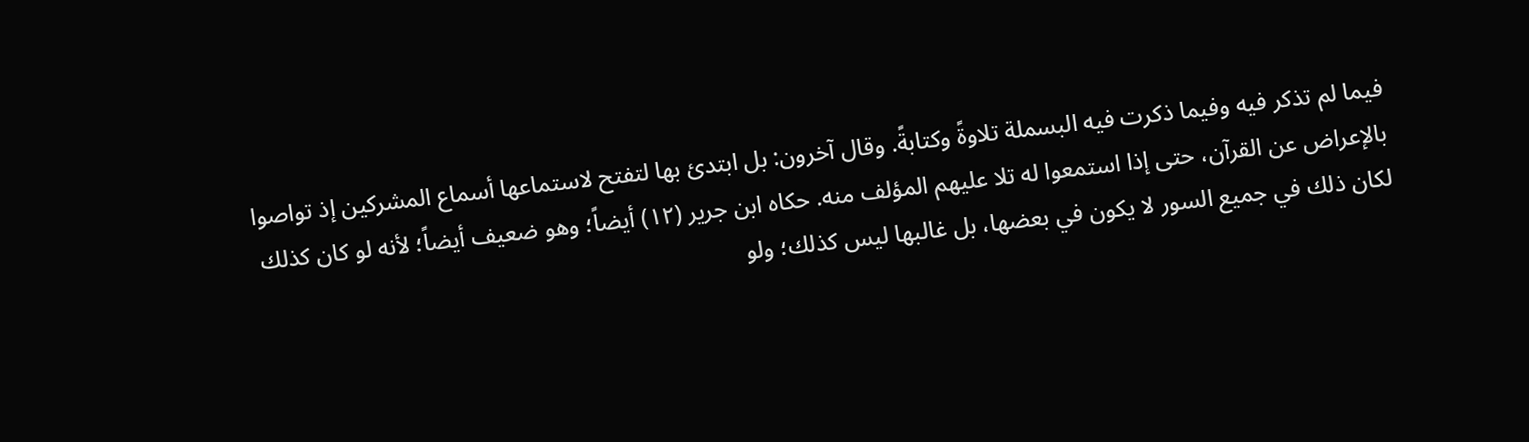فيما لم تذكر فيه وفيما ذكرت فيه البسملة تلاوةً وكتابةً. وقال آخرون: بل ابتدئ بها لتفتح لاستماعها أسماع المشركين إذ تواصوا بالإعراض عن القرآن، حتى إذا استمعوا له تلا عليهم المؤلف منه. حكاه ابن جرير (١٢) أيضاً؛ وهو ضعيف أيضاً؛ لأنه لو كان كذلك لكان ذلك في جميع السور لا يكون في بعضها، بل غالبها ليس كذلك؛ ولو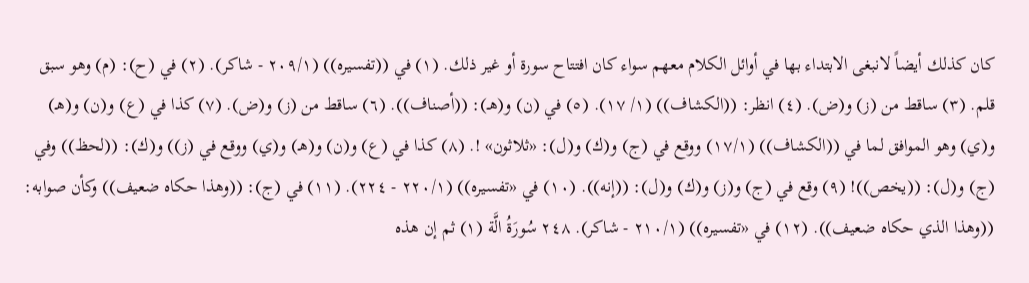كان كذلك أيضاً لانبغى الابتداء بها في أوائل الكلام معهم سواء كان افتتاح سورة أو غير ذلك. (١) في ((تفسيره)) (٢٠٩/١ - شاكر). (٢) في (ح): (م) وهو سبق قلم. (٣) ساقط من (ز) و(ض). (٤) انظر: ((الكشاف)) (١/ ١٧). (٥) في (ن) و(هـ): ((أصناف)). (٦) ساقط من (ز) و(ض). (٧) كذا في (ع) و(ن) و(هـ) و(ي) وهو الموافق لما في ((الكشاف)) (١٧/١) ووقع في (ج) و(ك) و(ل): «ثلاثون» !. (٨) كذا في (ع) و(ن) و(هـ) و(ي) ووقع في (ز)) و(ك): ((لحظ)) وفي (ج) و(ل): ((يخص))! (٩) وقع في (ج) و(ز) و(ك) و(ل): ((إنه)). (١٠) في «تفسيره)) (٢٢٠/١ - ٢٢٤). (١١) في (ج): ((وهذا حكاه ضعيف)) وكأن صوابه: ((وهذا الذي حكاه ضعيف)). (١٢) في «تفسيره)) (٢١٠/١ - شاكر). ٢٤٨ سُورَةُ الَّة (١) ثم إن هذه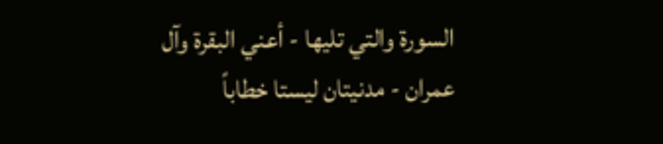السورة والتي تليها - أعني البقرة وآل عمران - مدنيتان ليستا خطاباً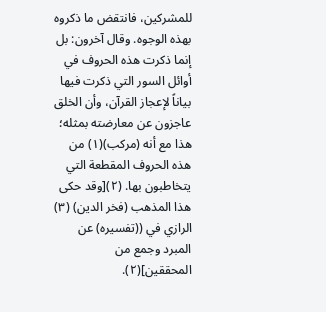للمشركين، فانتقض ما ذكروه بهذه الوجوه. وقال آخرون: بل إنما ذكرت هذه الحروف في أوائل السور التي ذكرت فيها بياناً لإعجاز القرآن، وأن الخلق عاجزون عن معارضته بمثله؛ هذا مع أنه (مركب)(١) من هذه الحروف المقطعة التي يتخاطبون بها. (٢)[وقد حكى هذا المذهب (فخر الدين) (٣) الرازي في ((تفسيره) عن المبرد وجمع من المحققين](٢).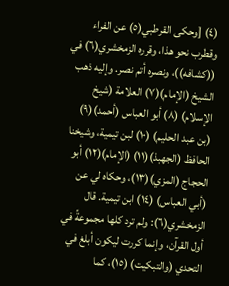(٤) [وحكى القرطبي(٥) عن الفراء وقطرب نحو هذا، وقرره الزمخشري(٦) في ((كشافه))، ونصره أتم نصر. وإليه ذهب الشيخ (الإمام)(٧) العلامة (شيخ الإسلام) (٨) أبو العباس (أحمد)(٩) (بن عبد الحليم) (١٠) لبن تيمية، وشيخنا الحافظ (الجهبذ)(١١) (الإمام)(١٢) أبو الحجاج (المزي)(١٣)، وحكاه لي عن (أبي العباس) (١٤) ابن تيمية. قال الزمخشري(٦): ولم ترد كلها مجموعةً في أول القرآن، وإنما كررت ليكون أبلغ في التحدي (والتبكيت) (١٥)، كما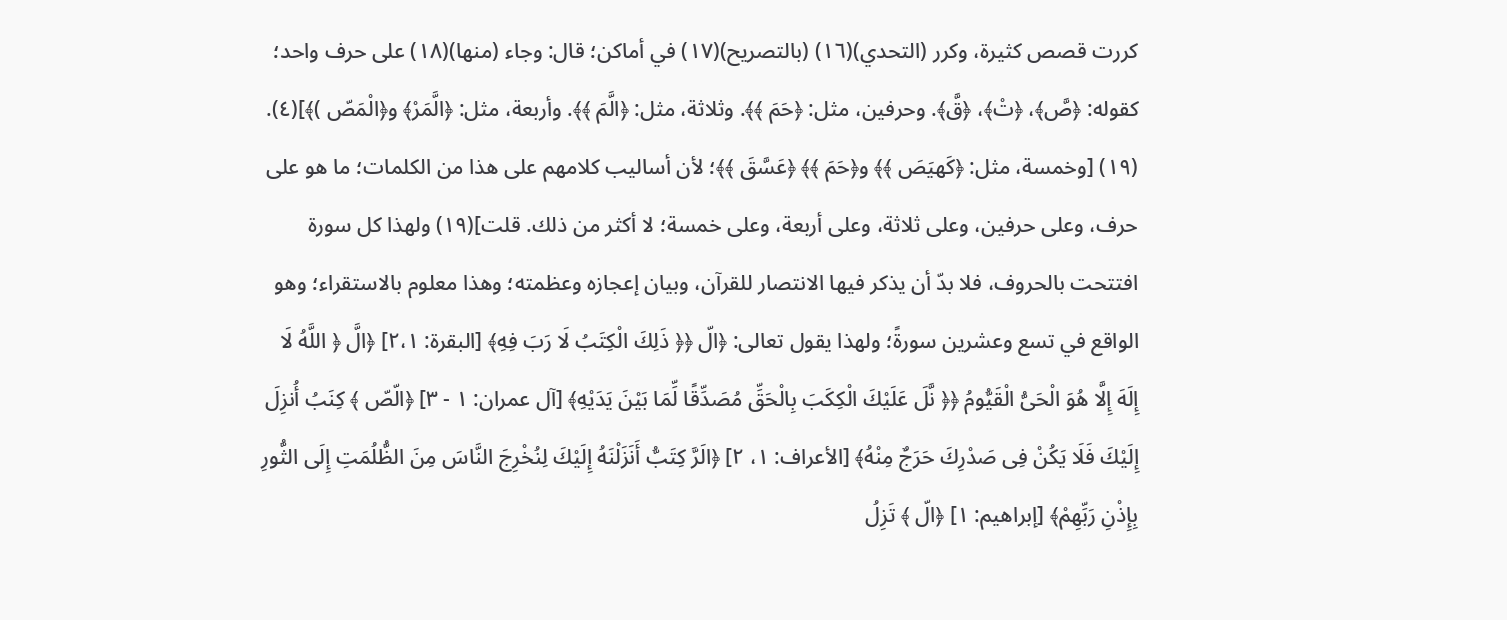كررت قصص كثيرة، وكرر (التحدي)(١٦) (بالتصريح)(١٧) في أماكن؛ قال: وجاء (منها)(١٨) على حرف واحد؛ كقوله: ﴿صَّ﴾، ﴿تْ﴾، ﴿قَّ﴾. وحرفين، مثل: ﴿حَمَ ﴾﴾. وثلاثة، مثل: ﴿الَّمَ ﴾﴾. وأربعة، مثل: ﴿الَّمَرْ﴾ و﴿الْمَصّ )﴾](٤). (١٩) [وخمسة، مثل: ﴿كَهيَصَ ﴾﴾ و﴿حَمَ ﴾﴾ ﴿عَسَّقَ ﴾﴾؛ لأن أساليب كلامهم على هذا من الكلمات؛ ما هو على حرف، وعلى حرفين، وعلى ثلاثة، وعلى أربعة، وعلى خمسة؛ لا أكثر من ذلك. قلت](١٩) ولهذا كل سورة افتتحت بالحروف، فلا بدّ أن يذكر فيها الانتصار للقرآن، وبيان إعجازه وعظمته؛ وهذا معلوم بالاستقراء؛ وهو الواقع في تسع وعشرين سورةً؛ ولهذا يقول تعالى: ﴿الّ ﴿﴿ ذَلِكَ الْكِتَبُ لَا رَبَ فِهِ﴾ [البقرة: ٢،١] ﴿الَّ ﴿ اللَّهُ لَا إِلَهَ إِلَّا هُوَ الْحَىُّ الْقَيُّومُ ﴿﴿ نَّلَ عَلَيْكَ الْكِكَبَ بِالْحَقِّ مُصَدِّقًا لِّمَا بَيْنَ يَدَيْهِ﴾ [آل عمران: ١ - ٣] ﴿الّصّ ﴾ كِنَبُ أُنزِلَ إِلَيْكَ فَلَا يَكُنْ فِى صَدْرِكَ حَرَجٌ مِنْهُ﴾ [الأعراف: ١، ٢] ﴿الَرَّ كِتَبُّ أَنَزَلْنَهُ إِلَيْكَ لِنُخْرِجَ النَّاسَ مِنَ الظُّلُمَتِ إِلَى الثُّورِ بِإِذْنِ رَبِّهِمْ﴾ [إبراهيم: ١] ﴿الّ ﴾ تَزِلُ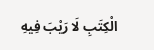الْكِتَبِ لَا رَيْبَ فِيهِ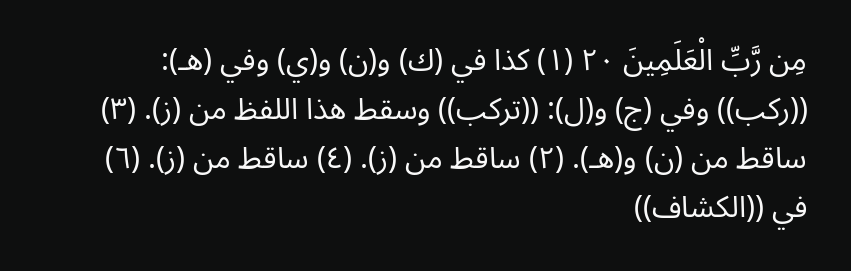مِن رَّبِّ الْعَلَمِينَ ٢٠ (١) كذا في (ك) و(ن) و(ي) وفي (هـ): ((ركب)) وفي (ج) و(ل): ((تركب)) وسقط هذا اللفظ من (ز). (٣) ساقط من (ن) و(هـ). (٢) ساقط من (ز). (٤) ساقط من (ز). (٦) في ((الكشاف))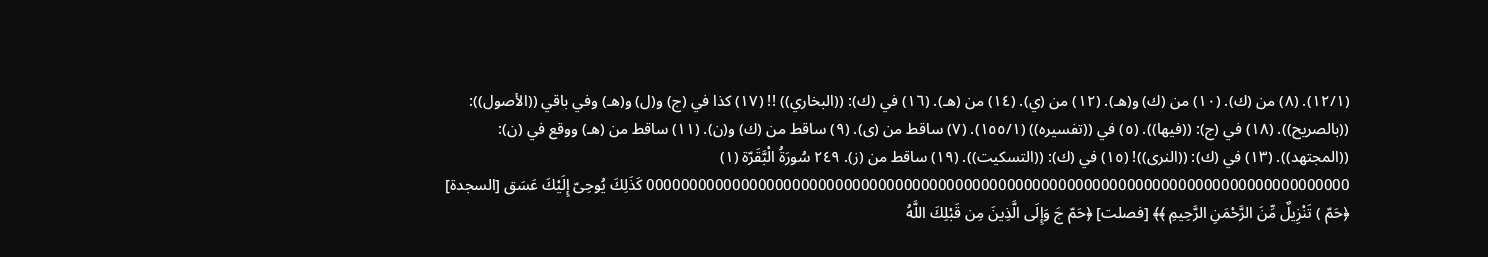(١٢/١). (٨) من (ك). (١٠) من (ك) و(هـ). (١٢) من (ي). (١٤) من (هـ). (١٦) في (ك): ((البخاري)) !! (١٧) كذا في (ج) و(ل) و(هـ) وفي باقي ((الأصول)): ((بالصريح)). (١٨) في (ج): ((فيها)). (٥) في ((تفسيره)) (١٥٥/١). (٧) ساقط من (ی). (٩) ساقط من (ك) و(ن). (١١) ساقط من (هـ) ووقع في (ن): ((المجتهد)). (١٣) في (ك): ((النرى))! (١٥) في (ك): ((التسكيت)). (١٩) ساقط من (ز). ٢٤٩ سُورَةُ الْبَّقَرّة (١) 0000000000000000000000000000000000000000000000000000000000000000000000000000000000 كَذَلِكَ يُوحِىّ إِلَيْكَ عَسَق [السجدة] ﴿حَمّ ) تَنْزِيلٌ مِّنَ الرَّحْمَنِ الرَّحِيمِ ﴾﴾ [فصلت] ﴿حَمّ جَ وَإِلَى الَّذِينَ مِن قَبْلِكَ اللَّهُ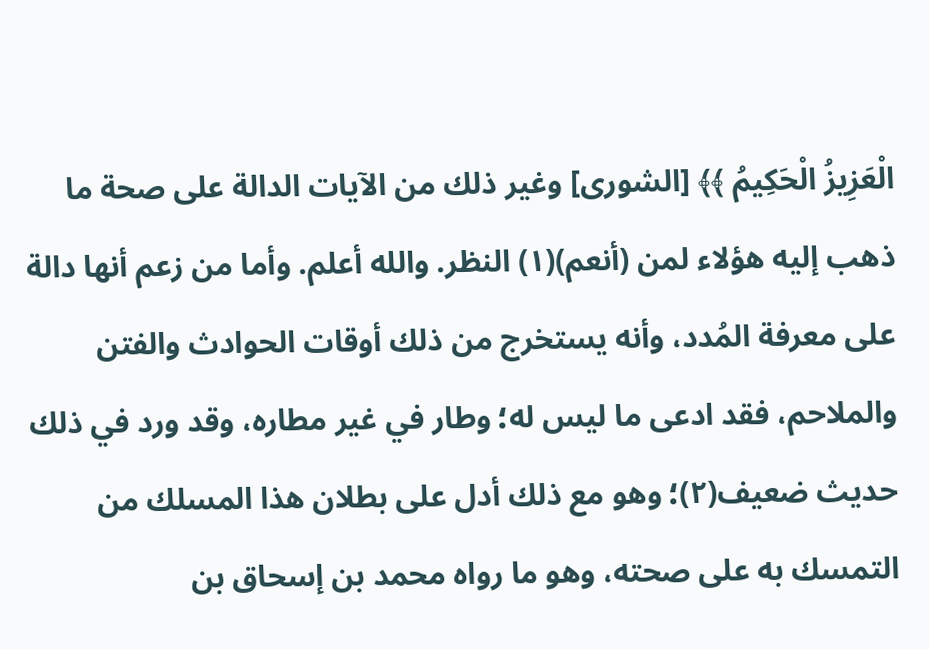الْعَزِيزُ الْحَكِيمُ ﴾﴾ [الشورى] وغير ذلك من الآيات الدالة على صحة ما ذهب إليه هؤلاء لمن (أنعم)(١) النظر. والله أعلم. وأما من زعم أنها دالة على معرفة المُدد، وأنه يستخرج من ذلك أوقات الحوادث والفتن والملاحم، فقد ادعى ما ليس له؛ وطار في غير مطاره، وقد ورد في ذلك حديث ضعيف(٢)؛ وهو مع ذلك أدل على بطلان هذا المسلك من التمسك به على صحته، وهو ما رواه محمد بن إسحاق بن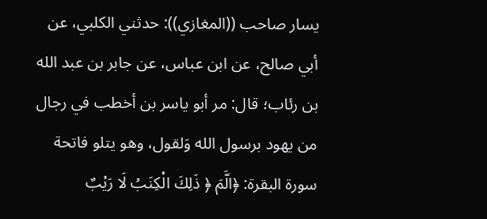يسار صاحب ((المغازي)): حدثني الكلبي، عن أبي صالح، عن ابن عباس، عن جابر بن عبد الله بن رئاب؛ قال: مر أبو ياسر بن أخطب في رجال من يهود برسول الله وَلقول، وهو يتلو فاتحة سورة البقرة: ﴿الَّمَ ﴿ ذَلِكَ الْكِنَبُ لَا رَيْبٌ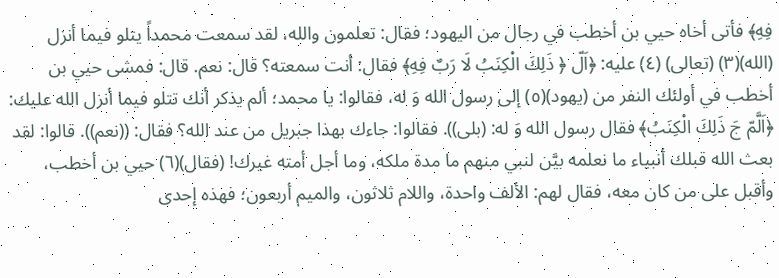فِهِ﴾ فأتى أخاه حيي بن أخطب في رجال من اليهود؛ فقال: تعلمون والله، لقد سمعت محمداً يتلو فيما أنزل (الله)(٣) (تعالى) (٤) عليه: ﴿اَلّ ﴿ ذَلِكَ الْكِنَبُ لَا رَبٌ فِهِ﴾ فقال: أنت سمعته؟ قال: نعم. قال: فمشى حيي بن أخطب في أولئك النفر من (يهود)(٥) إلى رسول الله وَ له، فقالوا: يا محمد؛ ألم يذكر أنك تتلو فيما أنزل الله عليك: ﴿اَلَّمّ جَ ذَلِكَ الْكِنَبُ﴾ فقال رسول الله وَ له: (بلى)). فقالوا: جاءك بهذا جبريل من عند الله؟ فقال: ((نعم)). قالوا: لقد بعث الله قبلك أنبياء ما نعلمه بيَّن لنبي منهم ما مدة ملكه، وما أجل أمته غيرك! (فقال)(٦) حيي بن أخطب، وأقبل على من كان معه، فقال لهم: الألف واحدة، واللام ثلاثون، والميم أربعون؛ فهذه إحدى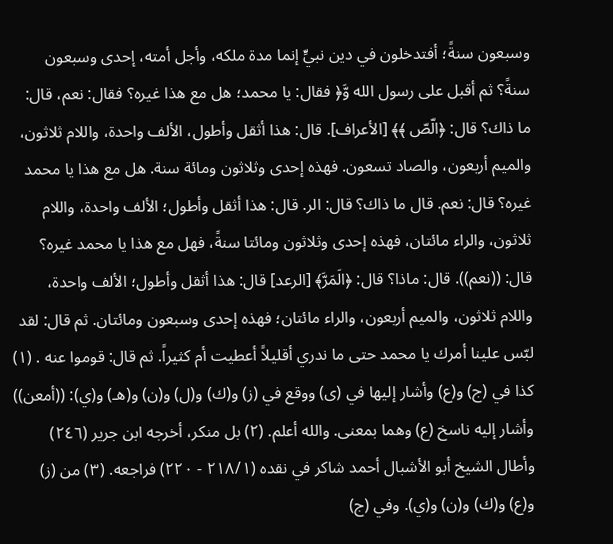وسبعون سنةً؛ أفتدخلون في دين نبيٍّ إنما مدة ملكه، وأجل أمته، إحدى وسبعون سنةً؟ ثم أقبل على رسول الله وَّ﴿ فقال: يا محمد؛ هل مع هذا غيره؟ فقال: نعم، قال: ما ذاك؟ قال: ﴿الّصّ ﴾﴾ [الأعراف]. قال: هذا أثقل وأطول، الألف واحدة، واللام ثلاثون، والميم أربعون، والصاد تسعون. فهذه إحدى وثلاثون ومائة سنة. هل مع هذا يا محمد غيره؟ قال: نعم. قال ما ذاك؟ قال: الر. قال: هذا أثقل وأطول؛ الألف واحدة، واللام ثلاثون، والراء مائتان، فهذه إحدى وثلاثون ومائتا سنةً، فهل مع هذا يا محمد غيره؟ قال: ((نعم)). قال: ماذا؟ قال: ﴿الَمَرَّ﴾ [الرعد] قال: هذا أثقل وأطول؛ الألف واحدة، واللام ثلاثون، والميم أربعون، والراء مائتان؛ فهذه إحدى وسبعون ومائتان. ثم قال: لقد لبّس علينا أمرك يا محمد حتى ما ندري أقليلاً أعطيت أم كثيراً. ثم قال: قوموا عنه . (١) كذا في (ج) و(ع) وأشار إليها في (ى) ووقع في (ز) و(ك) و(ل) و(ن) و(هـ) و(ي): ((أمعن)) وأشار إليه ناسخ (ع) وهما بمعنى. والله أعلم. (٢) بل منكر، أخرجه ابن جرير (٢٤٦) وأطال الشيخ أبو الأشبال أحمد شاكر في نقده (٢١٨/١ - ٢٢٠) فراجعه. (٣) من (ز) و(ع) و(ك) و(ن) و(ي). وفي (ج)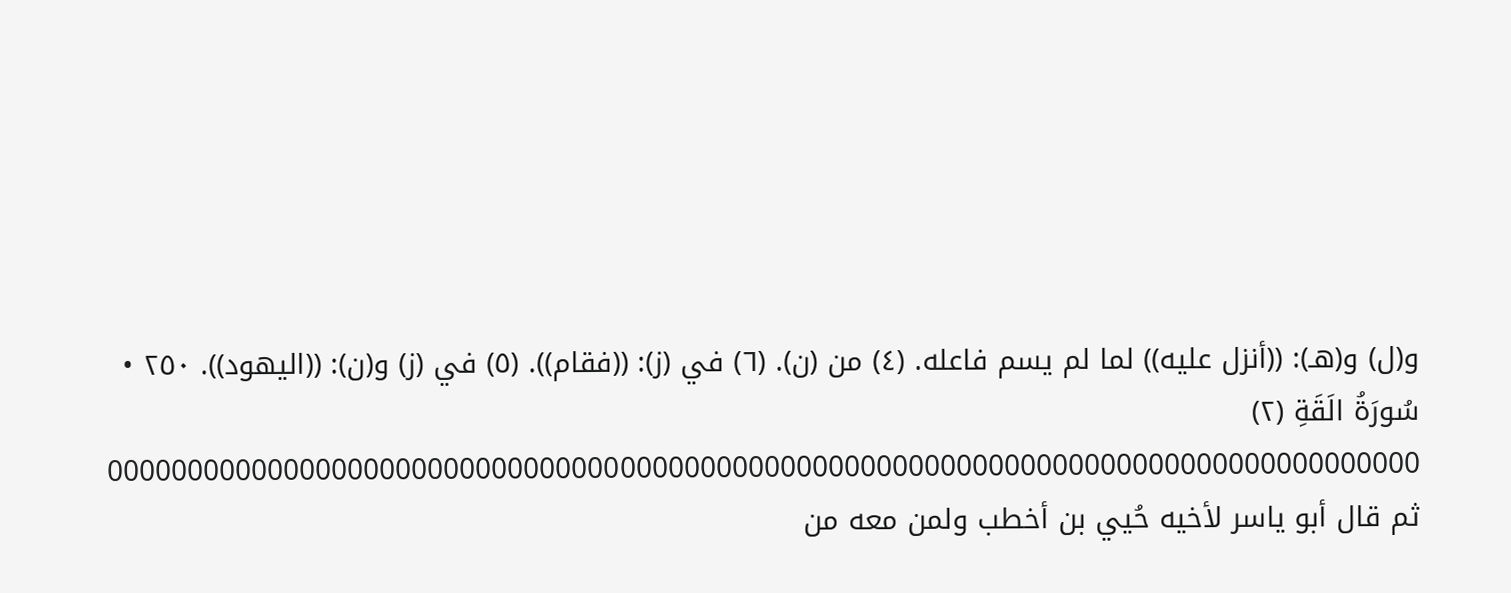و(ل) و(هـ): ((أنزل عليه)) لما لم يسم فاعله. (٤) من (ن). (٦) في (ز): ((فقام)). (٥) في (ز) و(ن): ((اليهود)). ٢٥٠ • سُورَةُ الَقَةِ (٢) 0000000000000000000000000000000000000000000000000000000000000000000000000000000000 ثم قال أبو ياسر لأخيه حُيي بن أخطب ولمن معه من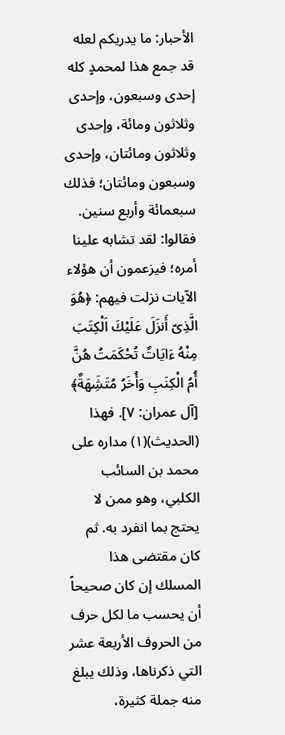الأحبار: ما يدريكم لعله قد جمع هذا لمحمدٍ كله إحدى وسبعون، وإحدى وثلاثون ومائة، وإحدى وثلاثون ومائتان، وإحدى وسبعون ومائتان؛ فذلك سبعمائة وأربع سنين. فقالوا: لقد تشابه علينا أمره؛ فيزعمون أن هؤلاء الآيات نزلت فيهم: ﴿هُوَ الَّذِىّ أَنزَلَ عَلَيْكَ اَلْكِتَبَ مِنْهُ ءَايَاتٌ تُحْكَمَتُ هُنَّ أُمُ الْكِنَبِ وَأُخَرُ مُتَشَِهَةٌ﴾ [آل عمران: ٧]. فهذا (الحديث)(١) مداره على محمد بن السائب الكلبي، وهو ممن لا يحتج بما انفرد به. ثم كان مقتضى هذا المسلك إن كان صحيحاً أن يحسب ما لكل حرف من الحروف الأربعة عشر التي ذكرناها، وذلك يبلغ منه جملة كثيرة،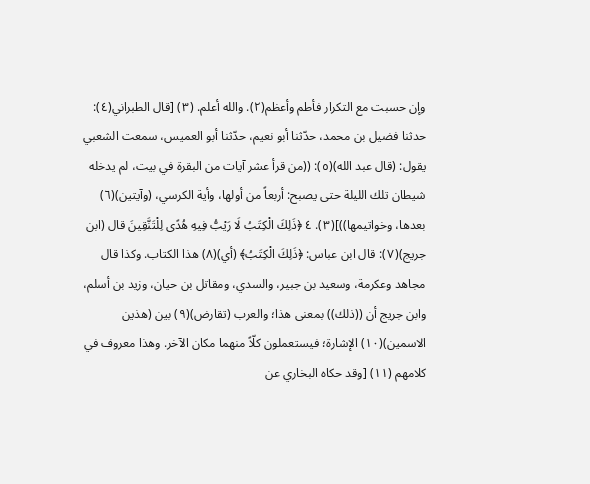وإن حسبت مع التكرار فأطم وأعظم(٢). والله أعلم. (٣) [قال الطبراني(٤): حدثنا فضيل بن محمد، حدّثنا أبو نعيم، حدّثنا أبو العميس، سمعت الشعبي يقول: (قال عبد الله)(٥): ((من قرأ عشر آيات من البقرة في بيت، لم يدخله شيطان تلك الليلة حتى يصبح: أربعاً من أولها، وأية الكرسي، (وآيتين)(٦) بعدها، وخواتيمها))](٣). ٤ ﴿ذَلِكَ الْكِتَبُ لَا رَيْبُّ فِيهِ هُدًى لِلْتَنَّقِينَ قال (ابن جريج)(٧): قال ابن عباس: ﴿ذَلِكَ الْكِتَبُ﴾ (أي)(٨) هذا الكتاب. وكذا قال مجاهد وعكرمة، وسعيد بن جبير، والسدي، ومقاتل بن حيان، وزيد بن أسلم، وابن جريج أن ((ذلك)) بمعنى هذا؛ والعرب (تقارض)(٩) بين (هذين الاسمين)(١٠) الإشارة؛ فيستعملون كلّاً منهما مكان الآخر. وهذا معروف في كلامهم (١١) [وقد حكاه البخاري عن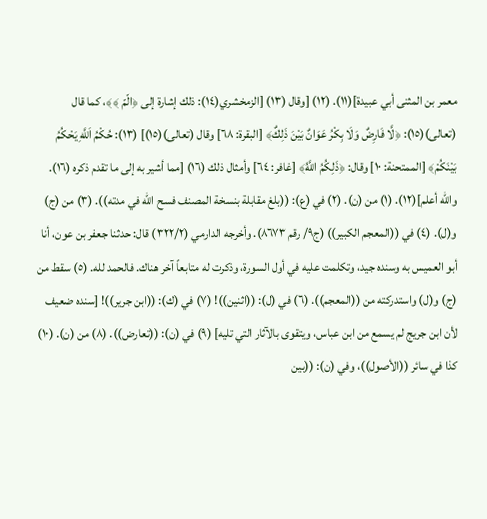معمر بن المثنى أبي عبيدة](١١). (١٢) [وقال (١٣) [الزمخشري(١٤): ذلك إشارة إلى ﴿الّمّ ﴾﴾، كما قال (تعالى)(١٥): ﴿لَّا فَارِضٌ وَلَا بِكْرُ عَوَانٌ بَيْنَ ذَلِكٌ﴾ [البقرة: ٦٨] وقال (تعالى)(١٥)] (١٣): حُكْمُ اَللَّهِ يَحْكُمُ بَيْنَكُمْ﴾ [الممتحنة: ١٠] وقال: ﴿ذَلِكُمُ اللَّهُ﴾ [غافر: ٦٤] وأمثال ذلك (١٦) [مما أشير به إلى ما تقدم ذكره (١٦). والله أعلم](١٢). (١) من (ن). (٢) في (ع): ((بلغ مقابلة بنسخة المصنف فسح الله في مدته)). (٣) من (ج) و(ل). (٤) في ((المعجم الكبير)) (ج٩/ رقم ٨٦٧٣). وأخرجه الدارمي (٣٢٢/٢) قال: حدثنا جعفر بن عون، أنا أبو العميس به وسنده جيد، وتكلمت عليه في أول السورة، وذكرت له متابعاً آخر هناك. فالحمد لله. (٥) سقط من (ج) و(ل) واستدركته من ((المعجم)). (٦) في (ل): ((اثنين))! (٧) في (ك): ((ابن جرير))! [سنده ضعيف لأن ابن جريج لم يسمع من ابن عباس، ويتقوى بالآثار التي تليه] (٩) في (ن): ((تعارض)). (٨) من (ن). (١٠) كذا في سائر ((الأصول))، وفي (ن): ((بين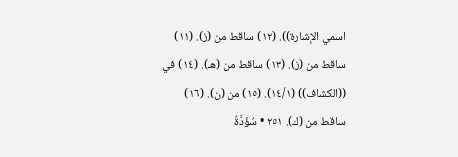اسمي الإشارة)). (١٢) ساقط من (ز). (١١) ساقط من (ز). (١٣) ساقط من (هـ). (١٤) في ((الكشاف)) (١٤/١). (١٥) من (ن). (١٦) ساقط من (ك). ٢٥١ • سُؤَدَّةُ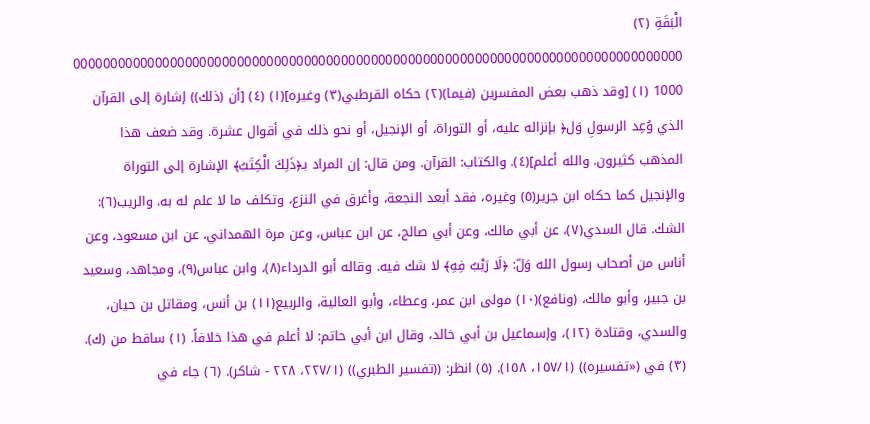الْبَقَةِ (٢) 0000000000000000000000000000000000000000000000000000000000000000000000000000000000 1000 (١) [وقد ذهب بعض المفسرين (فيما)(٢) حكاه القرطبي(٣) وغيره](١) (٤) [أن (ذلك)) إشارة إلى القرآن الذي وُعِد الرسولِ وَل﴿ بإنزاله عليه، أو التوراة، أو الإنجيل، أو نحو ذلك في أقوال عشرة. وقد ضعف هذا المذهب كثيرون. والله أعلم](٤). والكتاب: القرآن. ومن قال: إن المراد بـ﴿ذَلِكَ الْكِتَبُ﴾ الإشارة إلى التوراة والإنجيل كما حكاه ابن جرير(٥) وغيره، فقد أبعد النجعة، وأغرق في النزع، وتكلف ما لا علم له به. والريب(٦): الشك. قال السدي(٧)، عن أبي مالك، وعن أبي صالح، عن ابن عباس، وعن مرة الهمداني، عن ابن مسعود، وعن أناس من أصحاب رسول الله وَلّ: ﴿لَا رَيْبٌ فِهِ﴾ لا شك فيه. وقاله أبو الدرداء(٨)، وابن عباس(٩)، ومجاهد، وسعيد بن جبير، وأبو مالك، (ونافع)(١٠) مولى ابن عمر، وعطاء، وأبو العالية، والربيع(١١) بن أنس، ومقاتل بن حيان، والسدي، وقتادة (١٢)، وإسماعيل بن أبي خالد، وقال ابن أبي حاتم: لا أعلم في هذا خلافاً. (١) ساقط من (ك). (٣) في («تفسيره)) (١٥٧/١، ١٥٨). (٥) انظر: ((تفسير الطبري)) (٢٢٧/١، ٢٢٨ - شاكر). (٦) جاء في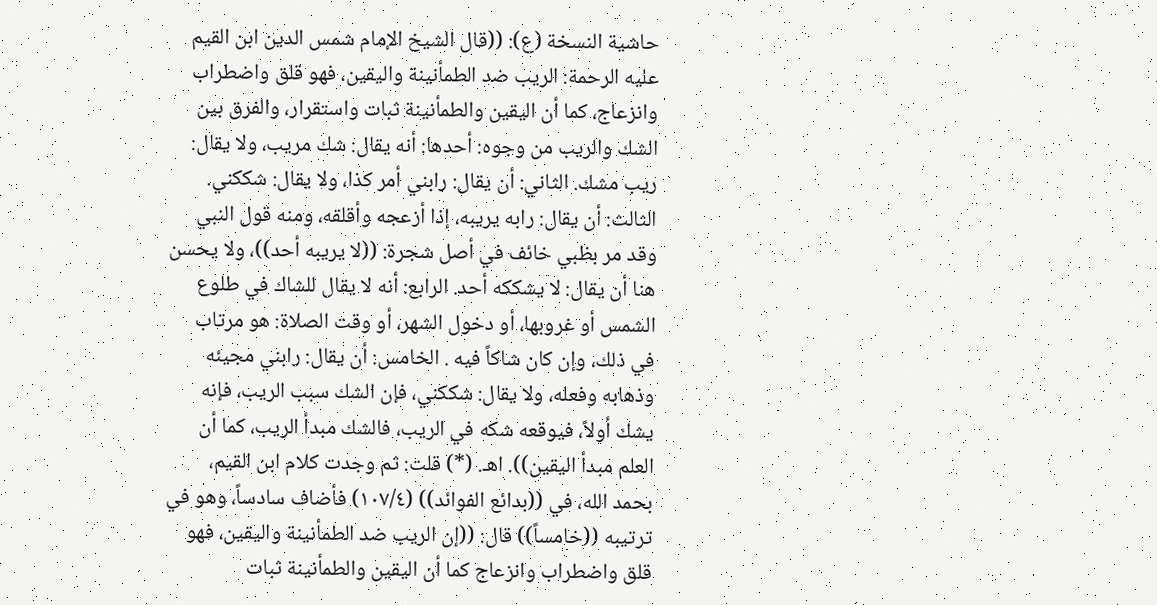حاشية النسخة (ع): ((قال الشيخ الإمام شمس الدين ابن القيم عليه الرحمة: الريب ضد الطمأنينة واليقين، فهو قلق واضطراب وانزعاج، كما أن اليقين والطمأنينة ثبات واستقرار، والفرق بين الشك والريب من وجوه: أحدها: أنه يقال: شك مريب، ولا يقال: ريب مشك. الثاني: أن يقال: رابني أمر كذا، ولا يقال: شككني. الثالث: أن يقال: رابه يريبه، إذا أزعجه وأقلقه، ومنه قول النبي وقد مر بظبي خائف في أصل شجرة: ((لا يريبه أحد))، ولا يحسن هنا أن يقال: لا يشككه أحد. الرابع: أنه لا يقال للشاك في طلوع الشمس أو غروبها، أو دخول الشهر، أو وقت الصلاة: هو مرتاب في ذلك، وإن كان شاكاً فيه . الخامس: أن يقال: رابني مجيئه وذهابه وفعله، ولا يقال: شككني، فإن الشك سبب الريب، فإنه يشك أولاً، فيوقعه شكه في الريب، فالشك مبدأ الريب، كما أن العلم مبدأ اليقين)). اهـ. (*) قلت: ثم وجدت كلام ابن القيم، بحمد الله، في ((بدائع الفوائد)) (١٠٧/٤) فأضاف سادساً، وهو في ترتيبه ((خامساً)) قال: ((إن الريب ضد الطمأنينة واليقين، فهو قلق واضطراب وانزعاج كما أن اليقين والطمأنينة ثبات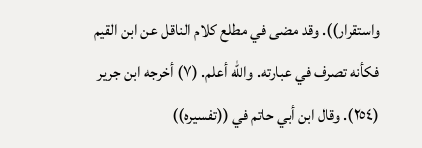واستقرار)). وقد مضى في مطلع كلام الناقل عن ابن القيم فكأنه تصرف في عبارته. والله أعلم. (٧) أخرجه ابن جرير (٢٥٤). وقال ابن أبي حاتم في ((تفسيره))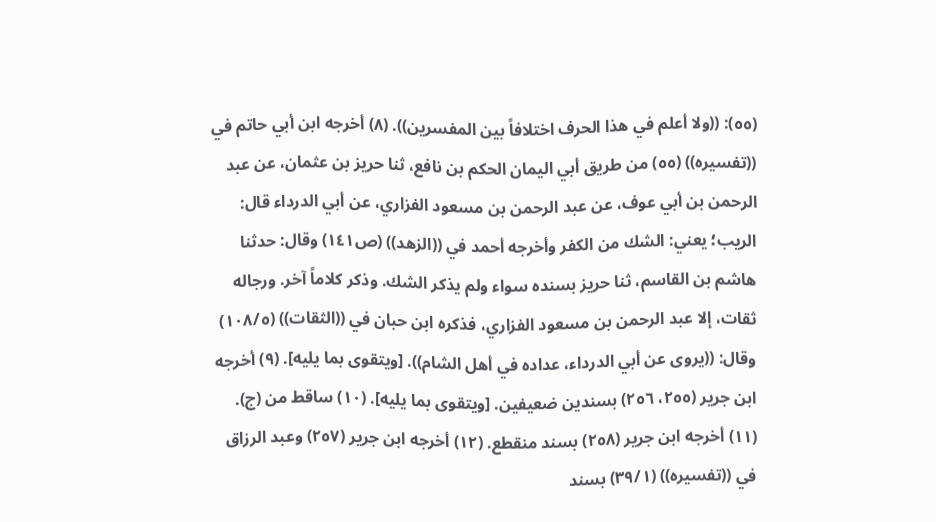(٥٥): ((ولا أعلم في هذا الحرف اختلافاً بين المفسرين)). (٨) أخرجه ابن أبي حاتم في ((تفسيره)) (٥٥) من طريق أبي اليمان الحكم بن نافع، ثنا حريز بن عثمان، عن عبد الرحمن بن أبي عوف، عن عبد الرحمن بن مسعود الفزاري، عن أبي الدرداء قال: الريب؛ يعني: الشك من الكفر وأخرجه أحمد في ((الزهد)) (ص١٤١) وقال: حدثنا هاشم بن القاسم، ثنا حريز بسنده سواء ولم يذكر الشك. وذكر كلاماً آخر. ورجاله ثقات، إلا عبد الرحمن بن مسعود الفزاري، فذكره ابن حبان في ((الثقات)) (١٠٨/٥) وقال: ((يروى عن أبي الدرداء، عداده في أهل الشام)). [ويتقوى بما يليه]. (٩) أخرجه ابن جرير (٢٥٥، ٢٥٦) بسندين ضعيفين. [ويتقوى بما يليه]. (١٠) ساقط من (ج). (١١) أخرجه ابن جرير (٢٥٨) بسند منقطع. (١٢) أخرجه ابن جرير (٢٥٧) وعبد الرزاق في ((تفسيره)) (٣٩/١) بسند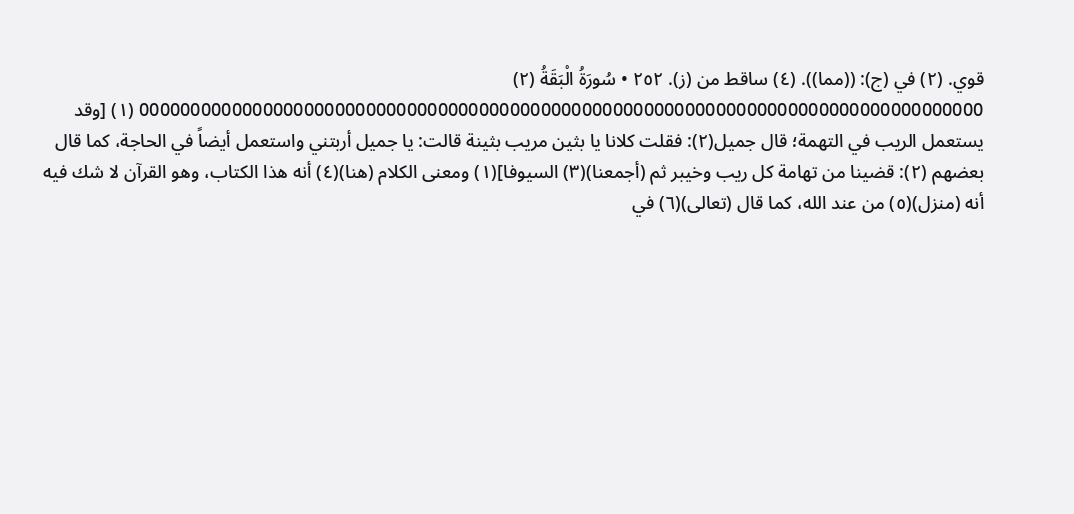قوي. (٢) في (ج): ((مما)). (٤) ساقط من (ز). ٢٥٢ • سُورَةُ الْبَقَةُ (٢) 0000000000000000000000000000000000000000000000000000000000000000000000000000000000 (١) [وقد يستعمل الريب في التهمة؛ قال جميل(٢): فقلت كلانا يا بثين مريب بثينة قالت: يا جميل أربتني واستعمل أيضاً في الحاجة، كما قال بعضهم (٢): قضينا من تهامة كل ريب وخيبر ثم (أجمعنا)(٣) السيوفا](١) ومعنى الكلام (هنا)(٤) أنه هذا الكتاب، وهو القرآن لا شك فيه أنه (منزل)(٥) من عند الله، كما قال (تعالى)(٦) في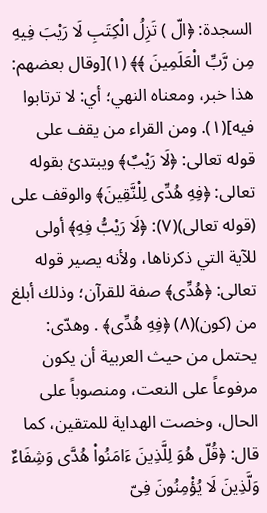السجدة: ﴿الّ ) تَزِلُ الْكِتَبِ لَا رَيْبَ فِيهِ مِن رَّبِّ الْعَلَمِينَ ﴾﴾ (١)[وقال بعضهم: هذا خبر، ومعناه النهي؛ أي: لا ترتابوا فيه](١). ومن القراء من يقف على قوله تعالى: ﴿لَا رَيْبٌ﴾ ويبتدئ بقوله تعالى: ﴿فِهِ هُدِّى لِلْنَّقِينَ﴾ والوقف على (قوله تعالى)(٧): ﴿لَا رَيْبُّ فِهِ﴾ أولى للآية التي ذكرناها، ولأنه يصير قوله تعالى: ﴿هُدِّى﴾ صفة للقرآن؛ وذلك أبلغ من (كون)(٨) ﴿فِهِ هُدِّى﴾ . وهدّى: يحتمل من حيث العربية أن يكون مرفوعاً على النعت، ومنصوباً على الحال، وخصت الهداية للمتقين، كما قال: ﴿قُلّ هُوَ لِلَّذِينَ ءَامَنُواْ هُدَّى وَشِفَاءٌ وَلَّذِينَ لَا يُؤْمِنُونَ فِىّ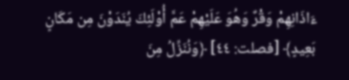ءَاذَانِهِمْ وَقْرٌ وَهُوَ عَلَيْهِمْ عَمَّ أُوْلَئِكَ يُنَدَوْنَ مِن مَكَانٍ بَعِيدٍ﴾ [فصلت: ٤٤] ﴿وَنُنَزِّلُ مِنَ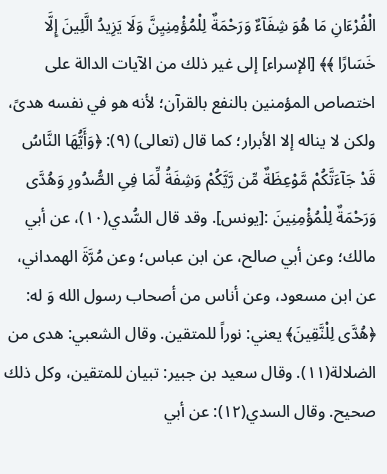الْفُرْءَانِ مَا هُوَ شِفَآءٌ وَرَحْمَةٌ لِلْمُؤْمِنِيِنَّ وَلَا يَزِيدُ الَّلِينَ إِلَّا خَسَارًا ﴾﴾ [الإسراء] إلى غير ذلك من الآيات الدالة على اختصاص المؤمنين بالنفع بالقرآن؛ لأنه هو في نفسه هدىً، ولكن لا يناله إلا الأبرار؛ كما قال (تعالى) (٩): ﴿وَأَيُّهَا النَّاسُ قَدْ جَآءَتَّكُمْ مَّوْعِظَةٌ مِّن رَّيَّكُمْ وَشِفَةُ لِّمَا فِىِ الصُّدُورِ وَهُدَّى وَرَحْمَةٌ لِلْمُؤْمِنِينَ :[يونس]. وقد قال السُّدي(١٠)، عن أبي مالك؛ وعن أبي صالح، عن ابن عباس؛ وعن مُرَّةَ الهمداني، عن ابن مسعود، وعن أناس من أصحاب رسول الله وَ له: ﴿هُدَّى لِلْنَّقِينَ﴾ يعني: نوراً للمتقين. وقال الشعبي: هدى من الضلالة(١١). وقال سعيد بن جبير: تبيان للمتقين، وكل ذلك صحيح. وقال السدي(١٢): عن أبي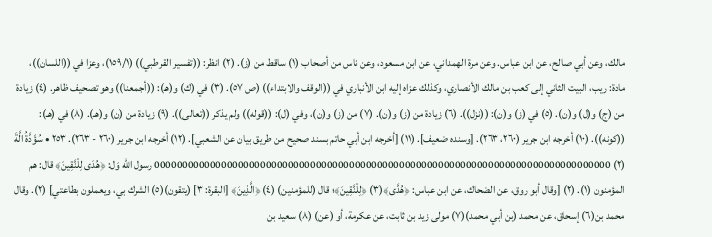مالك، وعن أبي صالح، عن ابن عباس. وعن مرة الهمداني، عن ابن مسعود، وعن ناس من أصحاب (١) ساقط من (ز). (٢) انظر: ((تفسير القرطبي)) (١٥٩/١)، وعزا في ((اللسان))، مادة: ريب، البيت الثاني إلى كعب بن مالك الأنصاري، وكذلك عزاه إليه ابن الأنباري في ((الوقف والابتداء)) (ص ٥٧). (٣) في (ك) و(هـ): ((أجمعنا)) وهو تصحيف ظاهر. (٤) زيادة من (ج) و(ل) و(ن). (٥) في (ز) و(ن): ((نزل)). (٦) زيادة من (ز) و(ن). (٧) من (ز) و(ن)، وفي (ل): ((قوله)) ولم يذكر ((تعالى)). (٩) زيادة من (ن) و(هـ). (٨) في (هـ): ((كونه)). (١٠) أخرجه ابن جرير (٢٦٠، ٢٦٣). [وسنده ضعيف]. (١١) [أخرجه ابن أبي حاتم بسند صحيح من طريق بيان عن الشعبي]. (١٢) أخرجه ابن جرير (٢٦٠ - ٢٦٣). ٢٥٣ • سُؤَدَّةُ الَّةَ (٢) 0000000000000000000000000000000000000000000000000000000000000000000000000000000000 رسول الله وَل: ﴿هُدَى لِلْنَّقِينَ﴾ قال: هم المؤمنون (١). (٢) [وقال أبو روق، عن الضحاك، عن ابن عباس: ﴿هُدَّى﴾(٣) ﴿لِلْنَّقِينَ﴾؛ قال (للمؤمنين) (٤) ﴿الَّذِينَ﴾ [البقرة: ٣] (يتقون)(٥) الشرك بي، ويعملون بطاعتي] (٢). وقال محمد بن(٦) إسحاق، عن محمد (بن أبي محمد)(٧) مولى زيد بن ثابت، عن عكرمة، أو (عن) (٨) سعيد بن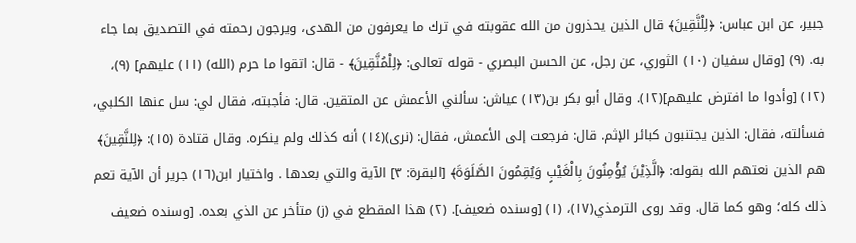جبير، عن ابن عباس: ﴿لِلْنَّقِينَ﴾ قال الذين يحذرون من الله عقوبته في ترك ما يعرفون من الهدى، ويرجون رحمته في التصديق بما جاء به. (٩) [وقال سفيان (١٠) الثوري، عن رجل، عن الحسن البصري - قوله تعالى: ﴿لِلْمُنَّقِينَ﴾ - قال: اتقوا ما حرم (الله) (١١) عليهم] (٩)، (١٢) [وأدوا ما افترض عليهم](١٢). وقال أبو بكر بن(١٣) عياش: سألني الأعمش عن المتقين. قال: فأجبته، فقال لي: سل عنها الكلبي، فسألته، فقال: الذين يجتنبون كبائر الإثم. قال: فرجعت إلى الأعمش، فقال: (نرى)(١٤) أنه كذلك ولم ينكره. وقال قتادة (١٥): ﴿لِلنَّقِينَ﴾ هم الذين نعتهم الله بقوله: ﴿الَّذِيْنَ يُؤْمِنُونَ بِالْغَيْبٍ وَيُقِمُونَ الصَّلَوَةَ﴾ [البقرة: ٣] الآية والتي بعدها . واختيار ابن(١٦) جرير أن الآية تعم ذلك كله؛ وهو كما قال. وقد روى الترمذي(١٧)، (١) [وسنده ضعيف]. (٢) هذا المقطع في (ز) متأخر عن الذي بعده. [وسنده ضعيف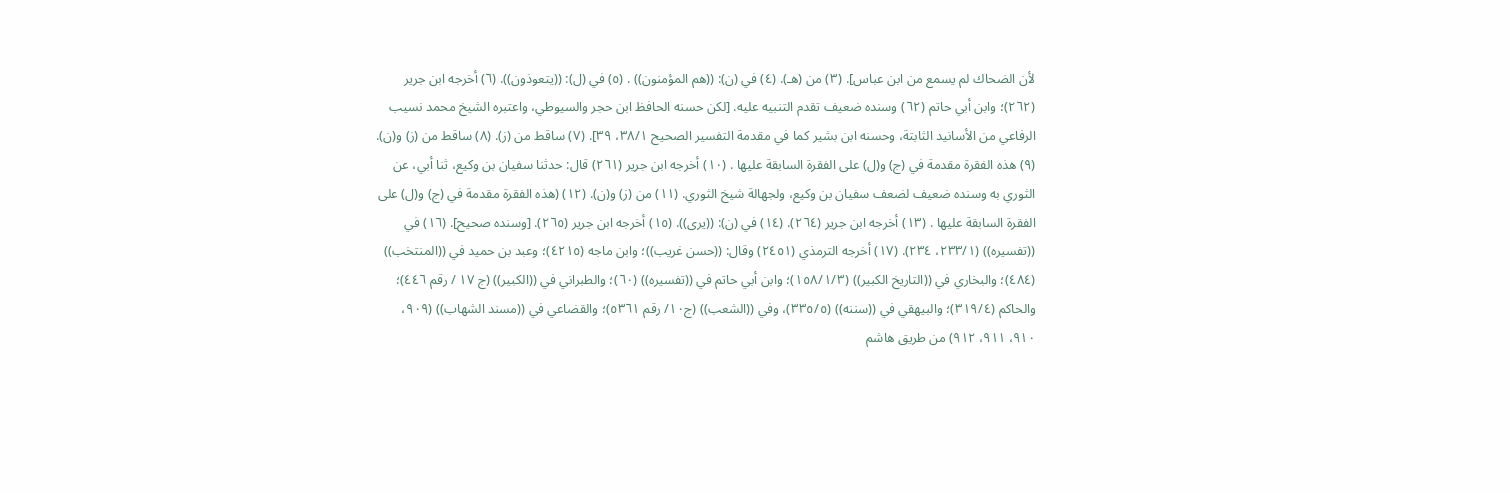لأن الضحاك لم يسمع من ابن عباس]. (٣) من (هـ). (٤) في (ن): ((هم المؤمنون)) . (٥) في (ل): ((يتعوذون)). (٦) أخرجه ابن جرير (٢٦٢)؛ وابن أبي حاتم (٦٢) وسنده ضعيف تقدم التنبيه عليه. [لكن حسنه الحافظ ابن حجر والسيوطي، واعتبره الشيخ محمد نسيب الرفاعي من الأسانيد الثابتة، وحسنه ابن بشير كما في مقدمة التفسير الصحيح ٣٨/١، ٣٩]. (٧) ساقط من (ز). (٨) ساقط من (ز) و(ن). (٩) هذه الفقرة مقدمة في (ج) و(ل) على الفقرة السابقة عليها . (١٠) أخرجه ابن جرير (٢٦١) قال: حدثنا سفيان بن وكيع، ثنا أبي، عن الثوري به وسنده ضعيف لضعف سفيان بن وكيع، ولجهالة شيخ الثوري. (١١) من (ز) و(ن). (١٢) (هذه الفقرة مقدمة في (ج) و(ل) على الفقرة السابقة عليها . (١٣) أخرجه ابن جرير (٢٦٤). (١٤) في (ن): ((یری)). (١٥) أخرجه ابن جرير (٢٦٥). [وسنده صحيح]. (١٦) في ((تفسيره)) (٢٣٣/١، ٢٣٤). (١٧) أخرجه الترمذي (٢٤٥١) وقال: ((حسن غريب))؛ وابن ماجه (٤٢١٥)؛ وعبد بن حميد في ((المنتخب)) (٤٨٤)؛ والبخاري في ((التاريخ الكبير)) (١٥٨/١/٣)؛ وابن أبي حاتم في ((تفسيره)) (٦٠)؛ والطبراني في ((الكبير)) (ج ١٧ / رقم ٤٤٦)؛ والحاكم (٣١٩/٤)؛ والبيهقي في ((سننه)) (٣٣٥/٥)، وفي ((الشعب)) (ج١٠/ رقم ٥٣٦١)؛ والقضاعي في ((مسند الشهاب)) (٩٠٩، ٩١٠، ٩١١، ٩١٢) من طريق هاشم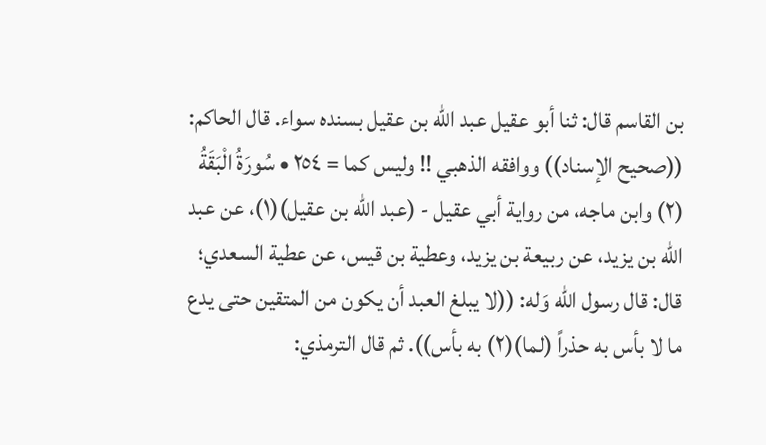بن القاسم قال: ثنا أبو عقيل عبد الله بن عقيل بسنده سواء. قال الحاكم: ((صحيح الإسناد)) ووافقه الذهبي !! وليس كما = ٢٥٤ • سُورَةُ الْبَقَةُ (٢) وابن ماجه، من رواية أبي عقيل - (عبد الله بن عقيل)(١)، عن عبد الله بن يزيد، عن ربيعة بن يزيد، وعطية بن قيس، عن عطية السعدي؛ قال: قال رسول الله وَله: ((لا يبلغ العبد أن يكون من المتقين حتى يدع ما لا بأس به حذراً (لما)(٢) به بأس)). ثم قال الترمذي: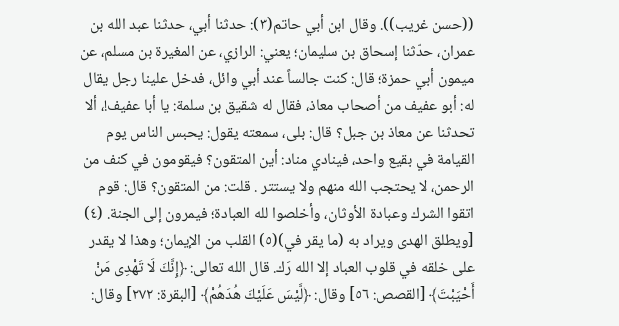((حسن غريب)). وقال ابن أبي حاتم(٣): حدثنا أبي، حدثنا عبد الله بن عمران، حدّثنا إسحاق بن سليمان؛ يعني: الرازي، عن المغيرة بن مسلم، عن ميمون أبي حمزة؛ قال: كنت جالساً عند أبي وائل، فدخل علينا رجل يقال له: أبو عفيف من أصحاب معاذ، فقال له شقيق بن سلمة: يا أبا عفيف!، ألا تحدثنا عن معاذ بن جبل؟ قال: بلى، سمعته يقول: يحبس الناس يوم القيامة في بقيع واحد، فينادي مناد: أين المتقون؟ فيقومون في كنف من الرحمن، لا يحتجب الله منهم ولا يستتر . قلت: من المتقون؟ قال: قوم اتقوا الشرك وعبادة الأوثان، وأخلصوا لله العبادة؛ فيمرون إلى الجنة. (٤) [ويطلق الهدى ويراد به (ما يقر في)(٥) القلب من الإيمان؛ وهذا لا يقدر على خلقه في قلوب العباد إلا الله رَك. قال الله تعالى: ﴿إِنَّكَ لَا تَهْدِى مَنْ أَحْيَبْتَ﴾ [القصص: ٥٦] وقال: ﴿لَّيْسَ عَلَيْكَ هُدَهُمْ﴾ [البقرة: ٢٧٢] وقال: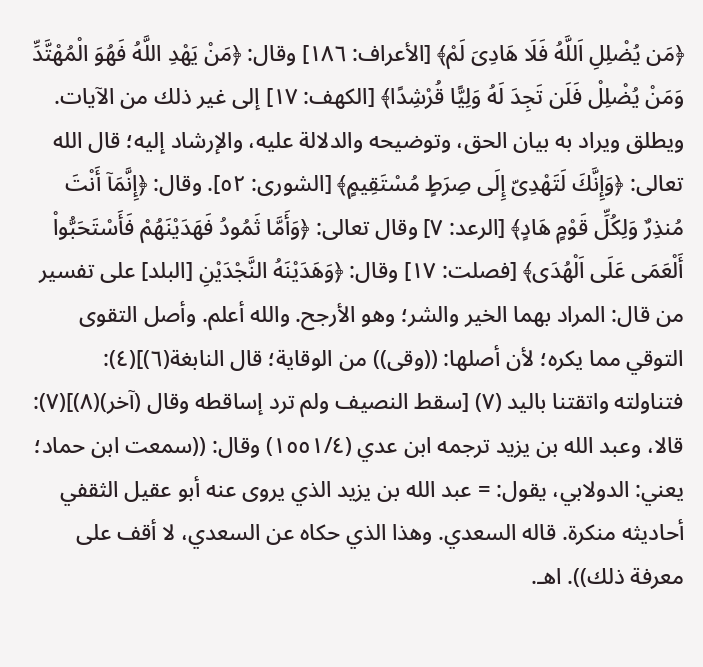﴿مَن يُضْلِلِ اَللَّهُ فَلَا هَادِىَ لَمْ﴾ [الأعراف: ١٨٦] وقال: ﴿مَنْ يَهْدِ اللَّهُ فَهُوَ الْمُهْتَّدِّ وَمَنْ يُضْلِلْ فَلَن تَجِدَ لَهُ وَلِيًّا قُرْشِدًا﴾ [الكهف: ١٧] إلى غير ذلك من الآيات. ويطلق ويراد به بيان الحق، وتوضيحه والدلالة عليه، والإرشاد إليه؛ قال الله تعالى: ﴿وَإِنَّكَ لَتَهْدِىّ إِلَى صِرَطٍ مُسْتَقِيمٍ﴾ [الشورى: ٥٢]. وقال: ﴿إِنَّمَآ أَنْتَ مُنذِرٌ وَلِكُلِّ قَوْمٍ هَادٍ﴾ [الرعد: ٧] وقال تعالى: ﴿وَأَمَّا ثَمُودُ فَهَدَيْنَهُمْ فَأَسْتَحَبُّواْ أَلْعَمَى عَلَى اَلْهُدَى﴾ [فصلت: ١٧] وقال: ﴿وَهَدَيْنَهُ النَّجْدَيْنِ [البلد] على تفسير من قال: المراد بهما الخير والشر؛ وهو الأرجح. والله أعلم. وأصل التقوى التوقي مما يكره؛ لأن أصلها: ((وقى)) من الوقاية؛ قال النابغة(٦)](٤): فتناولته واتقتنا باليد (٧) [سقط النصيف ولم ترد إساقطه وقال (آخر)(٨)](٧): قالا، وعبد الله بن يزيد ترجمه ابن عدي (١٥٥١/٤) وقال: ((سمعت ابن حماد؛ يعني: الدولابي، يقول: = عبد الله بن يزيد الذي يروى عنه أبو عقيل الثقفي أحاديثه منكرة. قاله السعدي. وهذا الذي حكاه عن السعدي، لا أقف على معرفة ذلك)). اهـ.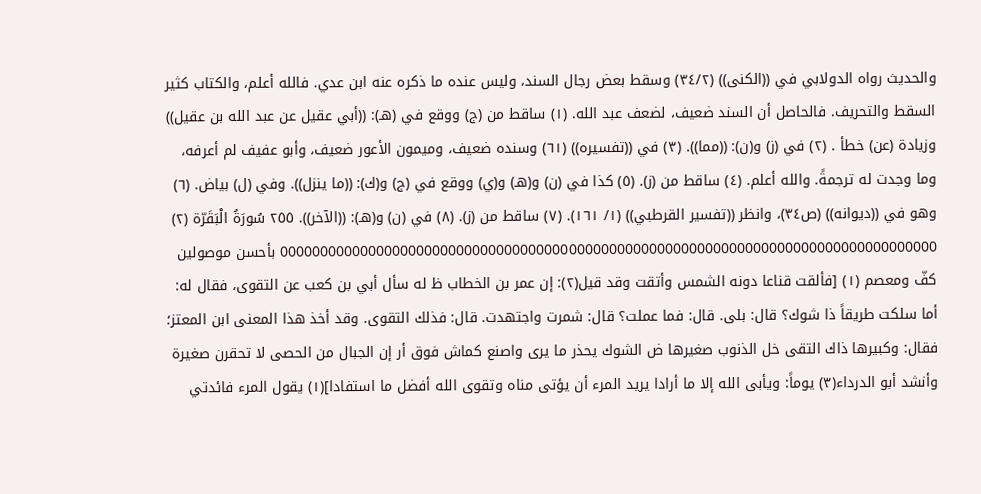والحديث رواه الدولابي في ((الكنى)) (٣٤/٢) وسقط بعض رجال السند، وليس عنده ما ذكره عنه ابن عدي. فالله أعلم، والكتاب كثير السقط والتحريف. فالحاصل أن السند ضعيف، لضعف عبد الله. (١) ساقط من (ج) ووقع في (هـ): ((أبي عقيل عن عبد الله بن عقيل)) وزيادة (عن) خطأ . (٢) في (ز) و(ن): ((مما)). (٣) في ((تفسيره)) (٦١) وسنده ضعيف، وميمون الأعور ضعيف، وأبو عفيف لم أعرفه، وما وجدت له ترجمةً. والله أعلم. (٤) ساقط من (ز). (٥) كذا في (ن) و(هـ) و(ي) ووقع في (ج) و(ك): ((ما ينزل)). وفي (ل) بياض. (٦) وهو في ((ديوانه)) (ص٣٤)، وانظر ((تفسير القرطبي)) (١/ ١٦١). (٧) ساقط من (ز). (٨) في (ن) و(هـ): ((الآخر)). ٢٥٥ سُورَةُ الْبَقَرّة (٢) 0000000000000000000000000000000000000000000000000000000000000000000000000000000000 بأحسن موصولين كفّ ومعصم (١) [فألقت قناعا دونه الشمس وأتقت وقد قيل(٢): إن عمر بن الخطاب ظ له سأل أبي بن كعب عن التقوى، فقال له: أما سلكت طريقاً ذا شوك؟ قال: بلى. قال: فما عملت؟ قال: شمرت واجتهدت. قال: فذلك التقوى. وقد أخذ هذا المعنى ابن المعتز؛ فقال: وكبيرها ذاك التقى خل الذنوب صغيرها ض الشوك يحذر ما يرى واصنع كماش فوق أر إن الجبال من الحصى لا تحقرن صغيرة وأنشد أبو الدرداء(٣) يوماً: ويأبى الله إلا ما أرادا يريد المرء أن يؤتى مناه وتقوى الله أفضل ما استفادا](١) يقول المرء فائدتي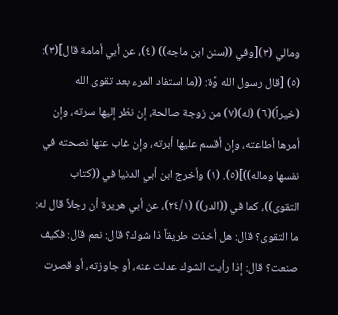ومالي (٣)[وفي ((سنن ابن ماجه)) (٤)، عن أبي أمامة قال](٣): (٥) [قال رسول الله وَّة: ((ما استفاد المرء بعد تقوى الله (خيراً)(٦) (له)(٧) من زوجة صالحة، إن نظر إليها سرته، وإن أمرها أطاعته، وإن أقسم عليها أبرته، وإن غاب عنها نصحته في نفسها وماله))](٥). (١) وأخرج ابن أبي الدنيا في ((كتاب التقوى))، كما في ((الدر)) (٢٤/١)، عن أبي هريرة أن رجلاً قال له: ما التقوى؟ قال: هل أخذت طريقاً ذا شوك؟ قال: نعم قال: فكيف صنعت؟ قال: إذا رأيت الشوك عدلت عنه، أو جاوزته، أو قصرت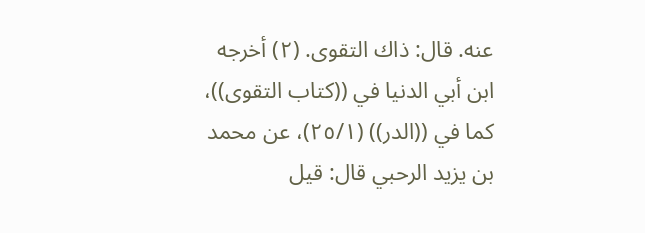عنه. قال: ذاك التقوى. (٢) أخرجه ابن أبي الدنيا في ((كتاب التقوى))، كما في ((الدر)) (٢٥/١)، عن محمد بن يزيد الرحبي قال: قيل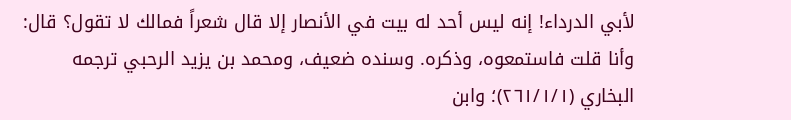لأبي الدرداء! إنه ليس أحد له بيت في الأنصار إلا قال شعراً فمالك لا تقول؟ قال: وأنا قلت فاستمعوه، وذكره. وسنده ضعيف، ومحمد بن يزيد الرحبي ترجمه البخاري (٢٦١/١/١)؛ وابن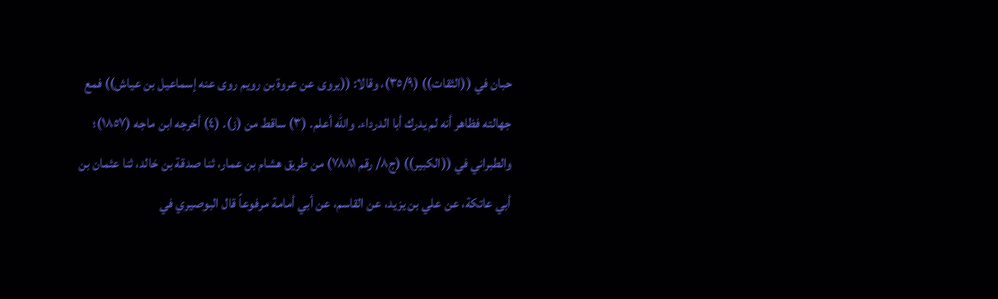حبان في ((الثقات)) (٣٥/٩)، وقالا: ((يروى عن عروة بن رويم روى عنه إسماعيل بن عياش)) فمع جهالته فظاهر أنه لم يدرك أبا الدرداء. والله أعلم. (٣) ساقط من (ز). (٤) أخرجه ابن ماجه (١٨٥٧)؛ والطبراني في ((الكبير)) (ج٨/ رقم ٧٨٨١) من طريق هشام بن عمار، ثنا صدقة بن خالد، ثنا عثمان بن أبي عاتكة، عن علي بن يزيد، عن القاسم، عن أبي أمامة مرفوعاً قال البوصيري في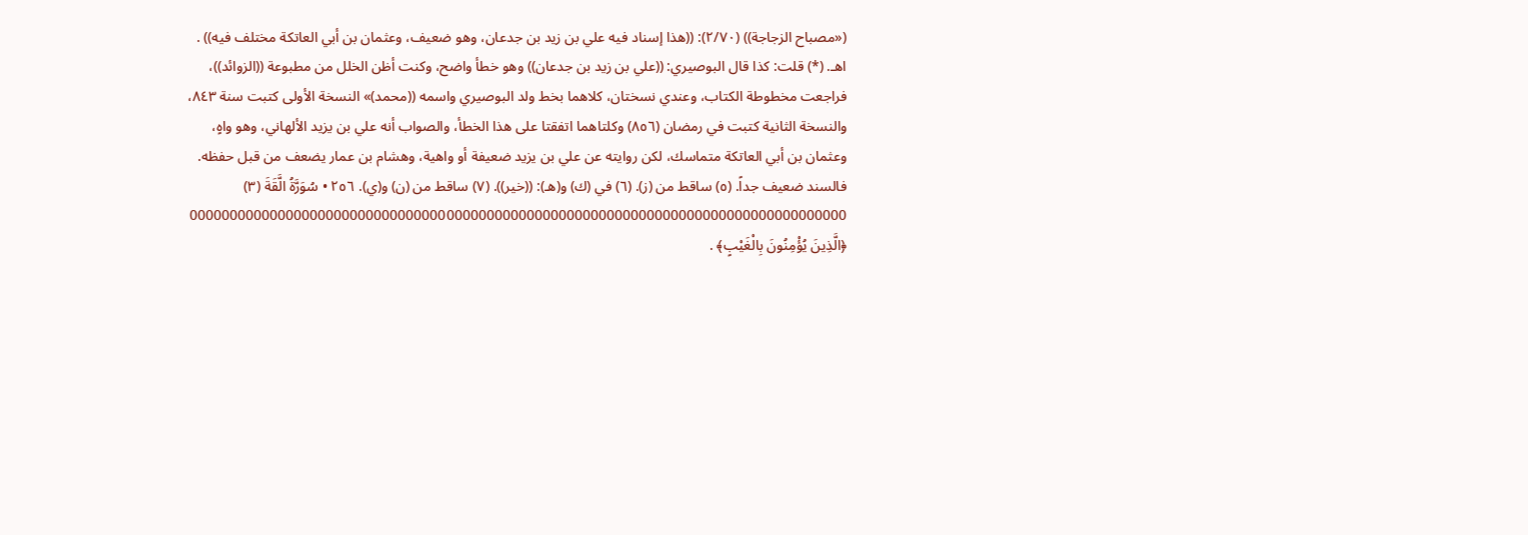(«مصباح الزجاجة)) (٢/٧٠): ((هذا إسناد فيه علي بن زيد بن جدعان، وهو ضعيف، وعثمان بن أبي العاتكة مختلف فيه)) . اهـ. (*) قلت: كذا قال البوصيري: ((علي بن زيد بن جدعان)) وهو خطأ واضح، وكنت أظن الخلل من مطبوعة ((الزوائد))، فراجعت مخطوطة الكتاب، وعندي نسختان، كلاهما بخط ولد البوصيري واسمه ((محمد)» النسخة الأولى كتبت سنة ٨٤٣، والنسخة الثانية كتبت في رمضان (٨٥٦) وكلتاهما اتفقتا على هذا الخطأ، والصواب أنه علي بن يزيد الألهاني، وهو واهٍ، وعثمان بن أبي العاتكة متماسك، لكن روايته عن علي بن يزيد ضعيفة أو واهية، وهشام بن عمار يضعف من قبل حفظه. فالسند ضعيف جداً. (٥) ساقط من (ز). (٦) في (ك) و(هـ): ((خير)). (٧) ساقط من (ن) و(ي). ٢٥٦ • سُوَرَّةُ الَّقَةَ (٣) 0000000000000000000000000000000000000000000000000000000000000000000000000000000000 ﴿الَّذِينَ يُؤْمِنُونَ بِالْغَيْبٍ﴾ .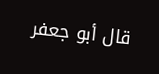قال أبو جعفر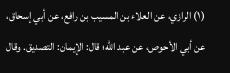(١) الرازي، عن العلاء بن المسيب بن رافع، عن أبي إسحاق، عن أبي الأحوص، عن عبد الله؛ قال: الإيمان: التصديق. وقال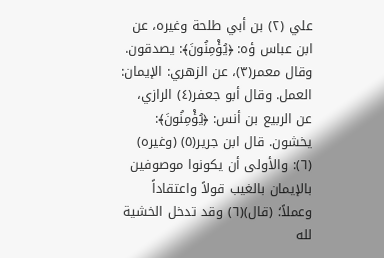علي (٢) بن أبي طلحة وغيره، عن ابن عباس ؤه: ﴿يُؤْمِنُونَ﴾: يصدقون. وقال معمر(٣)، عن الزهري: الإيمان: العمل. وقال أبو جعفر(٤) الرازي، عن الربيع بن أنس: ﴿يُؤْمِنُونَ﴾: يخشون. قال ابن جرير(٥) (وغيره) (٦): والأولى أن يكونوا موصوفين بالإيمان بالغيب قولاً واعتقاداً وعملاً؛ (قال)(٦) وقد تدخل الخشية لله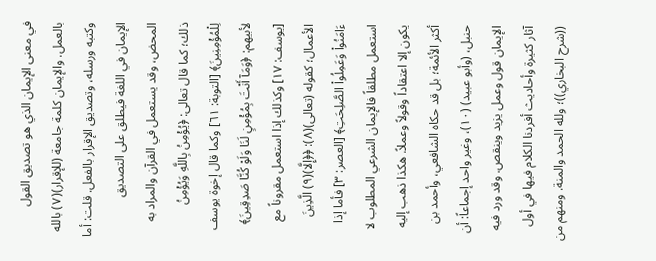في معنى الإيمان الذي هو تصديق القول بالعمل. والإيمان كلمة جامعة (للإقرار)(٧) بالله وكتبه ورسله، وتصديق الإقرار بالفعل. قلت: أما الإيمان في اللغة فيطلق على التصديق المحض، وقد يستعمل في القرآن والمراد به ذلك؛ كما قال تعالى: ﴿يُؤْمِنُ بِاللَّهِ وَيُؤْمِنُ لِلْمُؤْمِنِينَ﴾ [التوبة: ٦١] وكما قال إخوة يوسف لأبيهم: ﴿وَمَآ أَنْتَ بِمُؤْمِنٍ لَنَا وَلَوْ كُنَّا صَدِقِينَ﴾ [يوسف: ١٧] وكذلك إذا استعمل مقروناً مع الأعمال؛ كقوله (تعالى)(٨): ﴿﴿إِلَّا)(٩) الَّذِينَ ءَامَنُواْ وَعَمِلُواْ الصَّلِحَتِ﴾ [العصر: ٣] فأما إذا استعمل مطلقاً فالإيمان الشرعي المطلوب لا يكون إلا اعتقاداً وقولاً وعملاً. هكذا ذهب إليه أكثر الأئمة؛ بل قد حكاه الشافعي، وأحمد بن حنبل، (وأبو عبيد) (١٠)، وغير واحد إجماعاً: أن الإيمان قول وعمل يزيد وينقص. وقد ورد فيه آثار كثيرة وأحاديث أفردنا الكلام فيها في أول ((شرح البخاري))؛ ولله الحمد والمنة. ومنهم من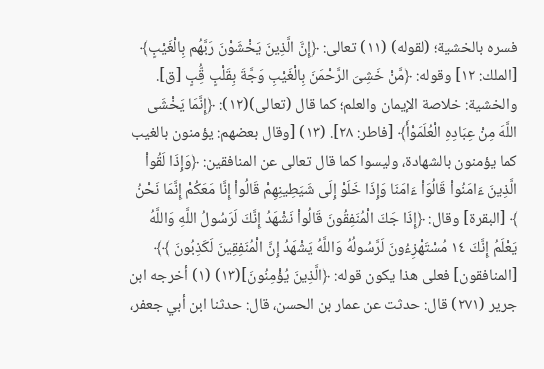فسره بالخشية؛ (لقوله) (١١) تعالى: ﴿إِنَّ الَّذِينَ يَخْشَوْنَ رَبَّهُم بِالْغَيْبٍ﴾ [الملك: ١٢] وقوله: ﴿مَّنْ خَشِىَ الرَّحْمَنَ بِالْغَيْبِ وَجَّةَ بِقَلْبٍ قُِّبٍ [ق]. والخشية: خلاصة الإيمان والعلم؛ كما قال (تعالى)(١٢): ﴿إِنَّمَا يَخْشَى اللَّهَ مِنْ عِبَادِهِ الْعُلَمَوْأَ﴾ [فاطر: ٢٨]. (١٣) [وقال بعضهم: يؤمنون بالغيب كما يؤمنون بالشهادة، وليسوا كما قال تعالى عن المنافقين: ﴿وَإِذَا لَقُواْ الَّذِينَ ءَامَنُواْ قَالُوَاْ ءَامَنَا وَإِذَا خَلَوْ إِلَى شَيَطِينِهِمْ قَالُواْ إِنَّا مَعَكُمْ إِنَّمَا نَحْنُ ﴾ [البقرة] وقال: ﴿إِذَا جَكَ الْمُنَفِقُونَ قَالُواْ نَشْهَدُ إِنَّكَ لَرَسُولُ اللَّهِ وَاللَّهُ يَعْلَمُ إِنَّكَ ١٤ مُسْتَهْزِءُونَ لَرَّسُولُهُ وَاللَّهُ يَشْهَدُ إِنَّ الْمُنَفِقِينَ لَكَذِبُونَ ﴾﴾ [المنافقون] فعلى هذا يكون قوله: ﴿الَّذِينَ يُؤْمِنُونَ](١٣) (١) أخرجه ابن جرير (٢٧١) قال: حدثت عن عمار بن الحسن، قال: حدثنا ابن أبي جعفر،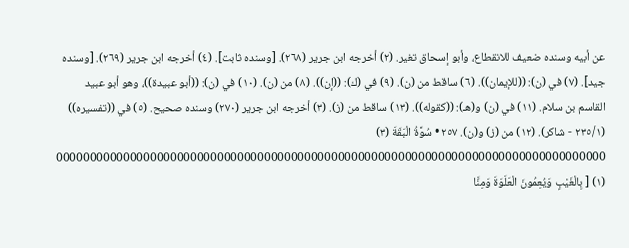عن أبيه وسنده ضعيف للانقطاع، وأبو إسحاق تغير. (٢) أخرجه ابن جرير (٢٦٨). [وسنده ثابت]. (٤) أخرجه ابن جرير (٢٦٩). [وسنده جيد]. (٧) في (ن): ((للإيمان)). (٦) ساقط من (ن). (٩) في (ك): ((إن)). (٨) من (ن). (١٠) في (ن): ((أبو عبيدة))، وهو أبو عبيد القاسم بن سلام. (١١) في (ن) و(هـ): ((كقوله)). (١٣) ساقط من (ز). (٣) أخرجه ابن جرير (٢٧٠) وسنده صحيح. (٥) في ((تفسيره)) (٢٣٥/١ - شاكر). (١٢) من (ز) و(ن). ٢٥٧ • سُوَّةُ الْبَقَةَ (٣) 0000000000000000000000000000000000000000000000000000000000000000000000000000000000 (١) [ بِالْغَيْبٍ وَيُعِمُونَ الْعَلَوَةَ وَمِنَّا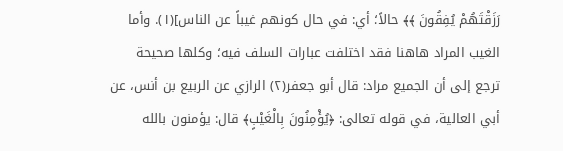رَزَقْتَهُمْ يُفِقُونَ ﴾﴾ حالاً؛ أي: في حال كونهم غيباً عن الناس](١). وأما الغيب المراد هاهنا فقد اختلفت عبارات السلف فيه؛ وكلها صحيحة ترجع إلى أن الجميع مراد: قال أبو جعفر(٢) الرازي عن الربيع بن أنس، عن أبي العالية، في قوله تعالى: ﴿يُؤْمِنُونَ بِالْغَيْبٍ﴾ قال: يؤمنون بالله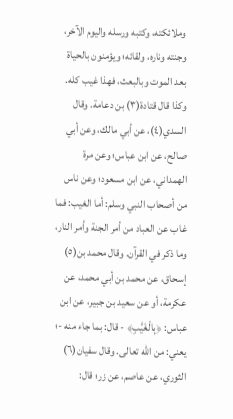وملائكته، وكتبه ورسله واليوم الآخر، وجنته وناره، ولقائه؛ ويؤمنون بالحياة بعد الموت وبالبعث، فهذا غيب کله. وكذا قال قتادة(٣) بن دعامة. وقال السدي(٤)، عن أبي مالك، وعن أبي صالح، عن ابن عباس؛ وعن مرة الهمداني، عن ابن مسعود؛ وعن ناس من أصحاب النبي وسلم: أما الغيب: فما غاب عن العباد من أمر الجنة وأمر النار، وما ذكر في القرآن. وقال محمد بن(٥) إسحاق، عن محمد بن أبي محمد، عن عكرمة، أو عن سعيد بن جبير، عن ابن عباس: ﴿بِالْغَيَّبِ﴾ - قال: بما جاء منه -؛ يعني: من الله تعالى. وقال سفيان(٦) الثوري، عن عاصم، عن زر؛ قال: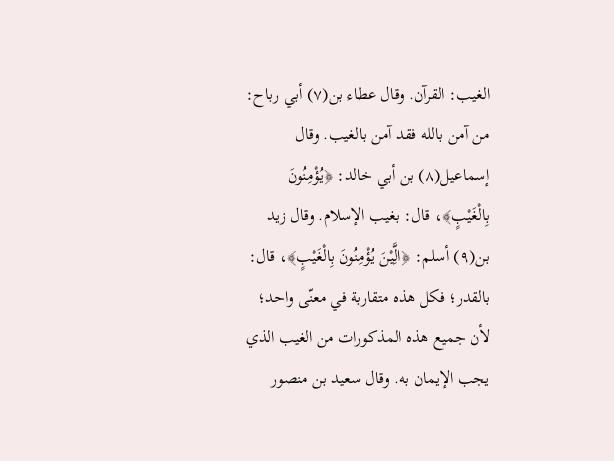الغيب: القرآن. وقال عطاء بن(٧) أبي رباح: من آمن بالله فقد آمن بالغيب. وقال إسماعيل(٨) بن أبي خالد: ﴿يُؤْمِنُونَ بِالْغَيْبٍ﴾، قال: بغيب الإسلام. وقال زيد بن(٩) أسلم: ﴿الَِّيْنَ يُؤْمِنُونَ بِالْغَيْبٍ﴾، قال: بالقدر؛ فكل هذه متقاربة في معنّى واحد؛ لأن جميع هذه المذكورات من الغيب الذي يجب الإيمان به. وقال سعيد بن منصور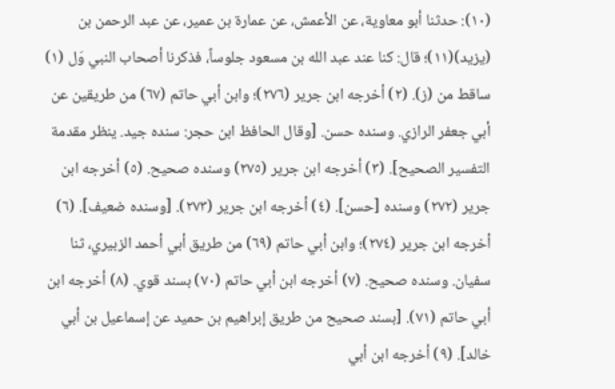(١٠): حدثنا أبو معاوية، عن الأعمش، عن عمارة بن عمير، عن عبد الرحمن بن (يزيد)(١١)؛ قال: كنا عند عبد الله بن مسعود جلوساً، فذكرنا أصحاب النبي وَل (١) ساقط من (ز). (٢) أخرجه ابن جرير (٢٧٦)؛ وابن أبي حاتم (٦٧) من طريقين عن أبي جعفر الرازي. وسنده حسن. [وقال الحافظ ابن حجر: سنده جيد. ينظر مقدمة التفسير الصحيح]. (٣) أخرجه ابن جرير (٢٧٥) وسنده صحيح. (٥) أخرجه ابن جرير (٢٧٢) وسنده [حسن]. (٤) أخرجه ابن جرير (٢٧٣). [وسنده ضعيف]. (٦) أخرجه ابن جرير (٢٧٤)؛ وابن أبي حاتم (٦٩) من طريق أبي أحمد الزبيري، ثنا سفيان. وسنده صحيح. (٧) أخرجه ابن أبي حاتم (٧٠) بسند قوي. (٨) أخرجه ابن أبي حاتم (٧١). [بسند صحيح من طريق إبراهيم بن حميد عن إسماعيل بن أبي خالد]. (٩) أخرجه ابن أبي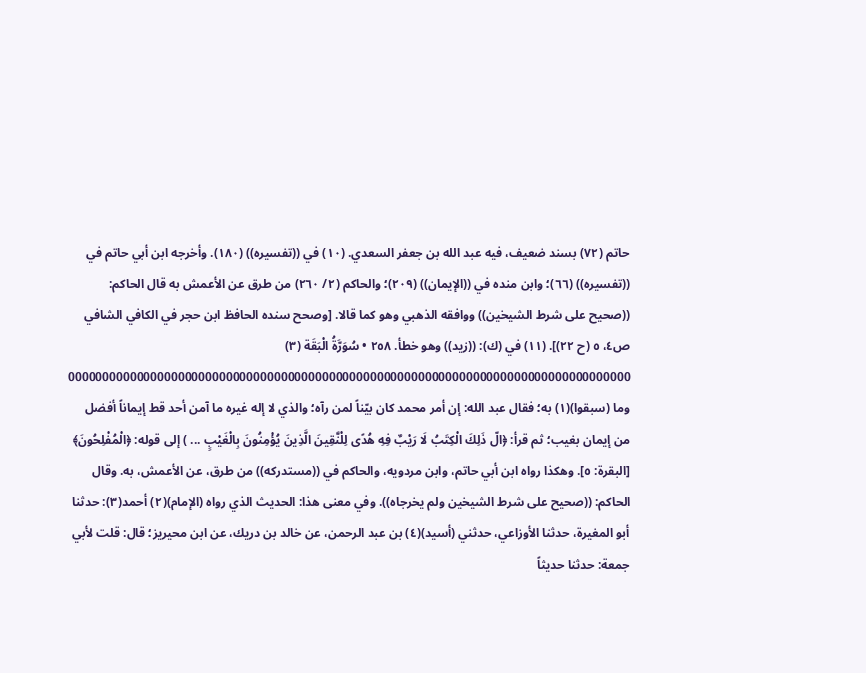حاتم (٧٢) بسند ضعيف، فيه عبد الله بن جعفر السعدي. (١٠) في ((تفسيره)) (١٨٠). وأخرجه ابن أبي حاتم في ((تفسيره)) (٦٦)؛ وابن منده في ((الإيمان)) (٢٠٩)؛ والحاكم (٢/ ٢٦٠) من طرق عن الأعمش به قال الحاكم: ((صحيح على شرط الشيخين)) ووافقه الذهبي وهو كما قالا. [وصحح سنده الحافظ ابن حجر في الكافي الشافي ص٤، ٥ (ح ٢٢)]. (١١) في (ك): ((زيد)) وهو خطأ. ٢٥٨ • سُوَرَّةُ الْبَقَة (٣) 0000000000000000000000000000000000000000000000000000000000000000000000000000000000 وما (سبقوا)(١) به؛ فقال عبد الله: إن أمر محمد كان بيّناً لمن رآه؛ والذي لا إله غيره ما آمن أحد قط إيماناً أفضل من إيمان بغيب؛ ثم قرأ: ﴿الّ ذَلِكَ الْكِتَبُ لَا رَيْبٌ فِهِ هُدًى لِلْنَّقِينَ الَّذِينَ يُؤْمِنُونَ بِالْغَيْبٍ ... ) إلى قوله: ﴿الْمُفْلِحُونَ﴾ [البقرة: ٥]. وهكذا رواه ابن أبي حاتم، وابن مردويه، والحاكم في ((مستدركه)) من طرق، عن الأعمش، به. وقال الحاكم: ((صحيح على شرط الشيخين ولم يخرجاه)). وفي معنى هذا: الحديث الذي رواه (الإمام)(٢) أحمد(٣): حدثنا أبو المغيرة، حدثنا الأوزاعي، حدثني (أسيد)(٤) بن عبد الرحمن، عن خالد بن دريك، عن ابن محيريز؛ قال: قلت لأبي جمعة: حدثنا حديثاً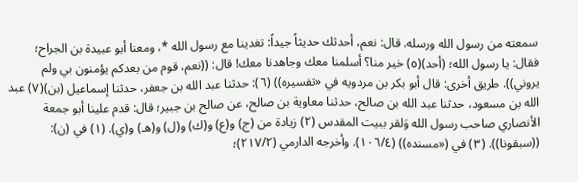سمعته من رسول الله ورسله. قال: نعم، أحدثك حديثاً جيداً: تغدينا مع رسول الله *، ومعنا أبو عبيدة بن الجراح؛ فقال: يا رسول الله؛ (أحد)(٥) خير منا؟ أسلمنا معك وجاهدنا معك! قال: ((نعم، قوم من بعدكم يؤمنون بي ولم يروني)). طريق أخرى: قال أبو بكر بن مردويه في «تفسيره)) (٦): حدثنا عبد الله بن جعفر، حدثنا إسماعيل (بن)(٧) عبد الله بن مسعود، حدثنا عبد الله بن صالح، حدثنا معاوية بن صالح، عن صالح بن جبير؛ قال: قدم علينا أبو جمعة الأنصاري صاحب رسول الله وَلقر ببيت المقدس (٢) زيادة من (ج) و(ع) و(ك) و(ل) و(هـ) و(ي). (١) في (ن): ((سبقونا)). (٣) في («مسنده)) (١٠٦/٤). وأخرجه الدارمي (٢١٧/٢)؛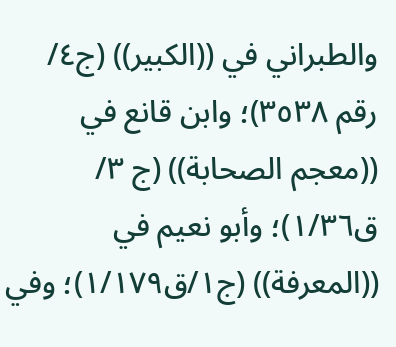والطبراني في ((الكبير)) (ج٤/ رقم ٣٥٣٨)؛ وابن قانع في ((معجم الصحابة)) (ج ٣/ ق١/٣٦)؛ وأبو نعيم في ((المعرفة)) (ج١/ق١/١٧٩)؛ وفي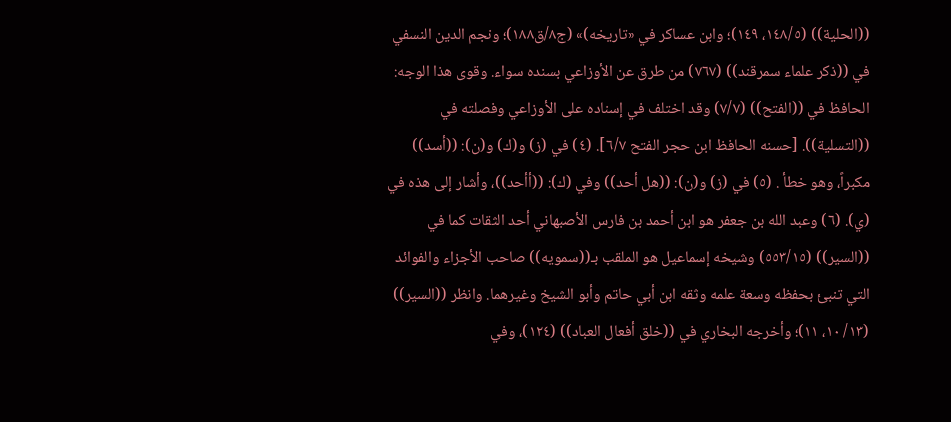((الحلية)) (١٤٨/٥، ١٤٩)؛ وابن عساكر في «تاريخه)» (ج٨/ق١٨٨)؛ ونجم الدين النسفي في ((ذكر علماء سمرقند)) (٧٦٧) من طرق عن الأوزاعي بسنده سواء. وقوى هذا الوجه: الحافظ في ((الفتح)) (٧/٧) وقد اختلف في إسناده على الأوزاعي وفصلته في ((التسلية)). [حسنه الحافظ ابن حجر الفتح ٦/٧]. (٤) في (ز) و(ك) و(ن): ((أسد)) مكبراً، وهو خطأ . (٥) في (ز) و(ن): ((هل أحد)) وفي (ك): ((أأحد))، وأشار إلى هذه في (ي). (٦) وعبد الله بن جعفر هو ابن أحمد بن فارس الأصبهاني أحد الثقات كما في ((السير)) (٥٥٣/١٥) وشيخه إسماعيل هو الملقب بـ((سمويه)) صاحب الأجزاء والفوائد التي تنبئ بحفظه وسعة علمه وثقه ابن أبي حاتم وأبو الشيخ وغيرهما. وانظر ((السير)) (١٣/ ١٠، ١١)؛ وأخرجه البخاري في ((خلق أفعال العباد)) (١٢٤)، وفي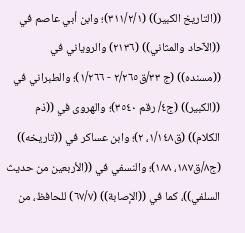((التاريخ الكبير)) (٣١١/٢/١)؛ وابن أبي عاصم في ((الآحاد والمثاني)) (٢١٣٦) والروياني في ((مسنده)) (ج ٣٣/ق٢/٢٦٥ - ١/٢٦٦)؛ والطبراني في ((الكبير)) (ج٤/ رقم ٣٥٤٠)؛ والهروى في ((ذم الكلام)) (ق١/١٤٨، ٢)؛ وابن عساكر في ((تاريخه)) (ج٨/ق١٨٧، ١٨٨)؛ والنسفي في ((الأربعين من حديث السلفي))، كما في ((الإصابة)) (٦٧/٧) للحافظ، من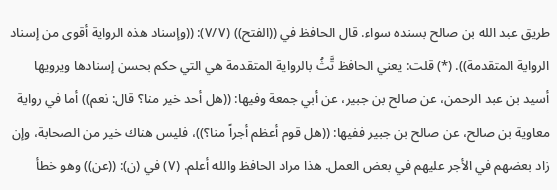طريق عبد الله بن صالح بسنده سواء. قال الحافظ في ((الفتح)) (٧/٧): ((وإسناد هذه الرواية أقوى من إسناد الرواية المتقدمة)). (*) قلت: يعني الحافظ تَّثُ بالرواية المتقدمة هي التي حكم بحسن إسنادها ويرويها أسيد بن عبد الرحمن، عن صالح بن جبير، عن أبي جمعة وفيها: ((هل أحد خير منا؟ قال: نعم)) أما في رواية معاوية بن صالح، عن صالح بن جبير ففيها: ((هل قوم أعظم أجراً منا؟))، فليس هناك خير من الصحابة، وإن زاد بعضهم في الأجر عليهم في بعض العمل. هذا مراد الحافظ والله أعلم. (٧) في (ن): ((عن)) وهو خطأ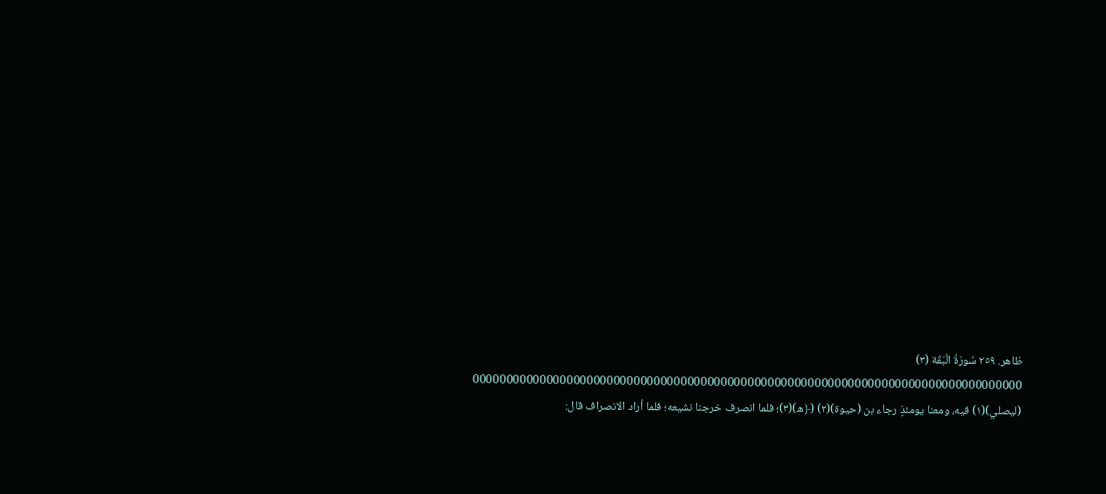ظاهر. ٢٥٩ سُورَةُ الْبَقَة (٣) 0000000000000000000000000000000000000000000000000000000000000000000000000000000000 (ليصلي)(١) فيه، ومعنا يومئذٍ رجاء بن (حيوة)(٢) (﴿ه)(٣)؛ فلما انصرف خرجنا نشيعه؛ فلما أراد الانصراف قال: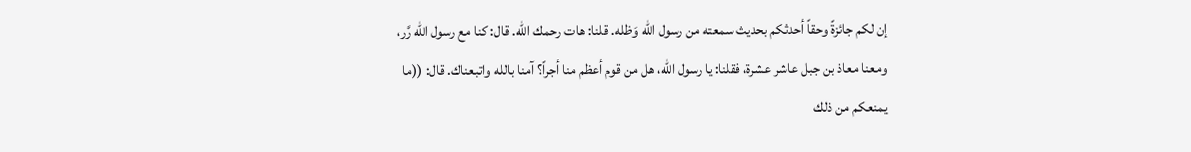إن لكم جائزةً وحقاً أحدثكم بحديث سمعته من رسول الله وَظله. قلنا: هات رحمك الله. قال: كنا مع رسول الله رَّر، ومعنا معاذ بن جبل عاشر عشرة، فقلنا: يا رسول الله، هل من قوم أعظم منا أجراً؟ آمنا بالله واتبعناك. قال: ((ما يمنعكم من ذلك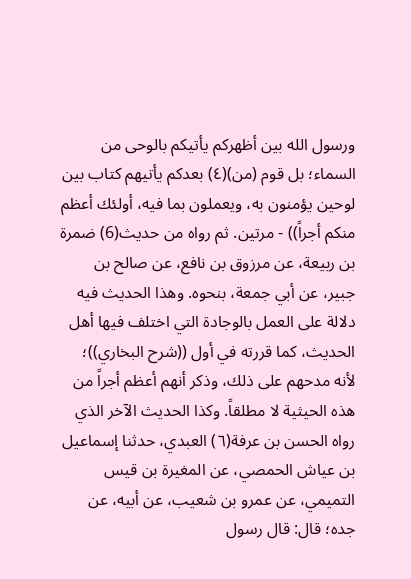ورسول الله بين أظهركم يأتيكم بالوحى من السماء؛ بل قوم (من)(٤) بعدکم یأتیھم کتاب بين لوحین یؤمنون به، ويعملون بما فيه، أولئك أعظم منكم أجراً)) - مرتين. ثم رواه من حديث(6) ضمرة بن ربيعة، عن مرزوق بن نافع، عن صالح بن جبير، عن أبي جمعة، بنحوه. وهذا الحديث فيه دلالة على العمل بالوجادة التي اختلف فيها أهل الحديث، كما قررته في أول ((شرح البخاري))؛ لأنه مدحهم على ذلك، وذكر أنهم أعظم أجراً من هذه الحيثية لا مطلقاً. وكذا الحديث الآخر الذي رواه الحسن بن عرفة(٦) العبدي، حدثنا إسماعيل بن عياش الحمصي، عن المغيرة بن قيس التميمي، عن عمرو بن شعيب، عن أبيه، عن جده؛ قال: قال رسول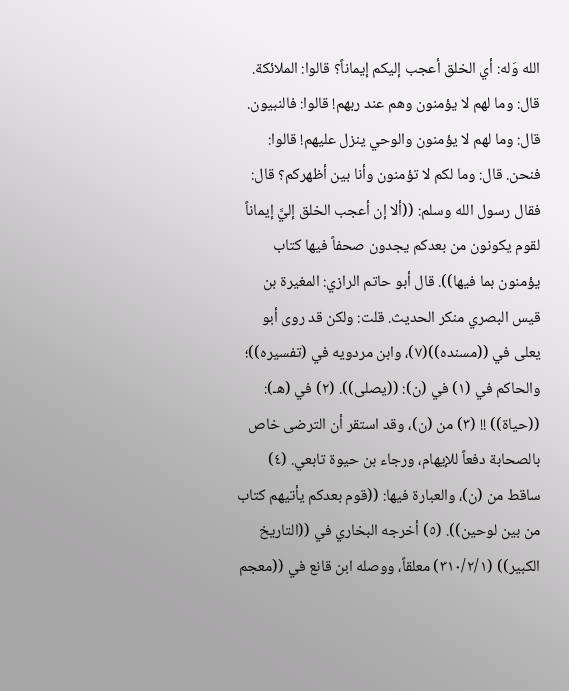الله وَله: أي الخلق أعجب إليكم إيماناً؟ قالوا: الملائكة. قال: وما لهم لا يؤمنون وهم عند ربهم! قالوا: فالنبيون. قال: وما لهم لا يؤمنون والوحي ينزل عليهم! قالوا: فنحن. قال: وما لكم لا تؤمنون وأنا بين أظهركم؟ قال: فقال رسول الله وسلم: ((ألا إن أعجب الخلق إليَّ إيماناً لقوم يكونون من بعدكم يجدون صحفاً فيها كتاب يؤمنون بما فيها)). قال أبو حاتم الرازي: المغيرة بن قيس البصري منكر الحديث. قلت: ولكن قد روى أبو يعلى في ((مسنده))(٧)، وابن مردويه في (تفسيره))؛ والحاكم في (١) في (ن): ((یصلی)). (٢) في (هـ): ((حياة)) !! (٣) من (ن)، وقد استقر أن الترضى خاص بالصحابة دفعاً للإيهام، ورجاء بن حيوة تابعي. (٤) ساقط من (ن)، والعبارة فيها: ((قوم بعدكم يأتيهم كتاب من بين لوحين)). (٥) أخرجه البخاري في ((التاريخ الكبير)) (٣١٠/٢/١) معلقاً، ووصله ابن قانع في ((معجم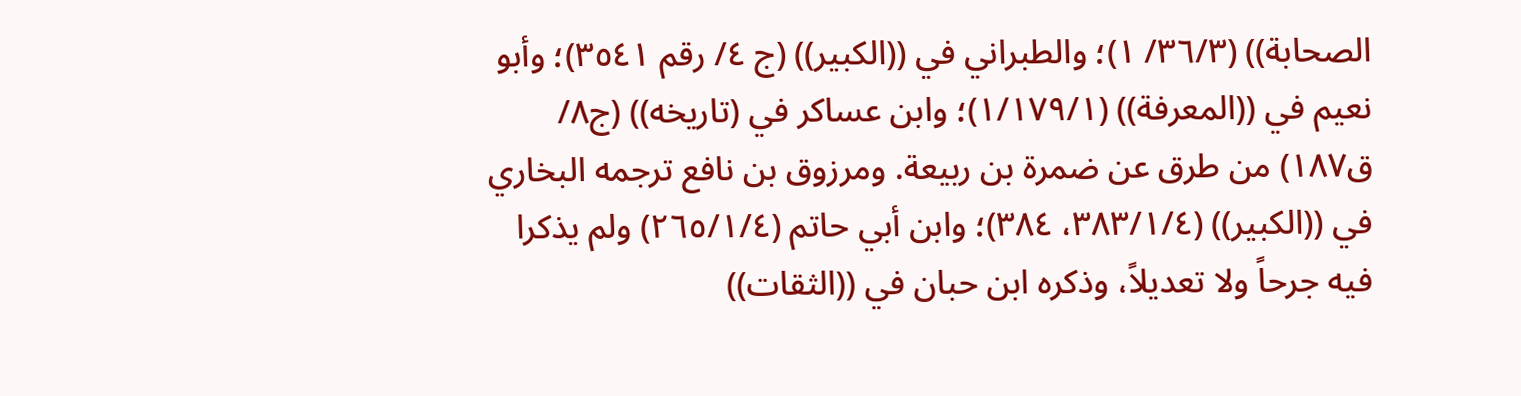الصحابة)) (٣٦/٣/ ١)؛ والطبراني في ((الكبير)) (ج ٤/ رقم ٣٥٤١)؛ وأبو نعيم في ((المعرفة)) (١/١٧٩/١)؛ وابن عساكر في (تاريخه)) (ج٨/ ق١٨٧) من طرق عن ضمرة بن ربيعة. ومرزوق بن نافع ترجمه البخاري في ((الكبير)) (٣٨٣/١/٤، ٣٨٤)؛ وابن أبي حاتم (٢٦٥/١/٤) ولم يذكرا فيه جرحاً ولا تعديلاً، وذكره ابن حبان في ((الثقات))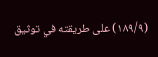(١٨٩/٩) على طريقته في توثيق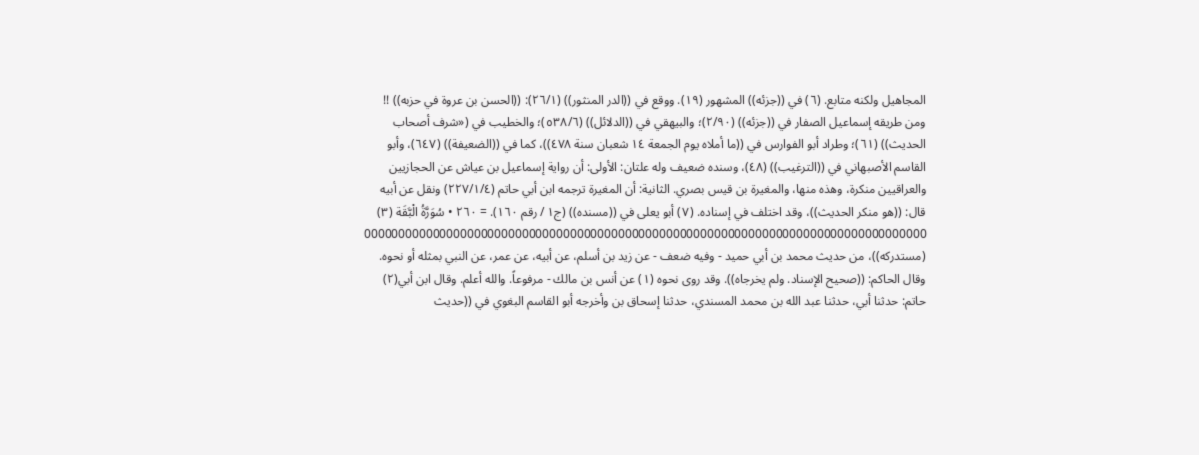المجاهيل ولكنه متابع. (٦) في ((جزئه)) المشهور (١٩). ووقع في ((الدر المنثور)) (٢٦/١): ((الحسن بن عروة في حزبه)) !! ومن طريقه إسماعيل الصفار في ((جزئه)) (٢/٩٠)؛ والبيهقي في ((الدلائل)) (٥٣٨/٦)؛ والخطيب في («شرف أصحاب الحديث)) (٦١)؛ وطراد أبو الفوارس في ((ما أملاه يوم الجمعة ١٤ شعبان سنة ٤٧٨))، كما في ((الضعيفة)) (٦٤٧)، وأبو القاسم الأصبهاني في ((الترغيب)) (٤٨)، وسنده ضعيف وله علتان: الأولى: أن رواية إسماعيل بن عياش عن الحجازيين والعراقيين منكرة، وهذه منها، والمغيرة بن قيس بصري. الثانية: أن المغيرة ترجمه ابن أبي حاتم (٢٢٧/١/٤) ونقل عن أبيه قال: ((هو منكر الحديث))، وقد اختلف في إسناده. (٧) أبو يعلى في ((مسنده)) (ج١ / رقم ١٦٠). = ٢٦٠ • سُوَرَّةُ الْبَّقَة (٣) 0000000000000000000000000000000000000000000000000000000000000000000000000000000000 (مستدركه))، من حديث محمد بن أبي حميد - وفيه ضعف - عن زيد بن أسلم، عن أبيه، عن عمر، عن النبي بمثله أو نحوه. وقال الحاكم: ((صحيح الإسناد. ولم يخرجاه)). وقد روى نحوه (١) عن أنس بن مالك - مرفوعاً. والله أعلم. وقال ابن أبي(٢) حاتم: حدثنا أبي، حدثنا عبد الله بن محمد المسندي، حدثنا إسحاق بن وأخرجه أبو القاسم البغوي في ((حديث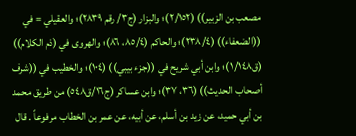مصعب بن الزبير)) (٢/١٥٢)؛ والبزار (ج٣/ رقم ٢٨٣٩)؛ والعقيلي = في ((الضعفاء)) (٢٣٨/٤)؛ والحاكم (٨٥/٤، ٨٦)؛ والهروى في (ذم الكلام)) (ق١/١٤٨)؛ وابن أبي شريح في ((جزء بيبي)) (١٠٤)؛ والخطيب في ((شرف أصحاب الحديث)) (٣٦، ٣٧)؛ وابن عساكر (ج١٦/ق٥٤٨) من طريق محمد بن أبي حميد، عن زيد بن أسلم، عن أبيه، عن عمر بن الخطاب مرفوعاً . قال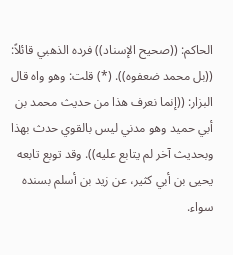الحاكم: ((صحيح الإسناد)) فرده الذهبي قائلاً: ((بل محمد ضعفوه)). (*) قلت: وهو واه قال البزار: ((إنما نعرف هذا من حديث محمد بن أبي حميد وهو مدني ليس بالقوي حدث بهذا وبحديث آخر لم يتابع عليه)). وقد توبع تابعه يحيى بن أبي كثير، عن زيد بن أسلم بسنده سواء.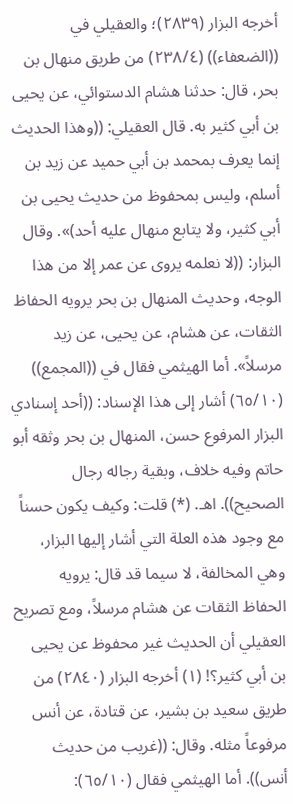أخرجه البزار (٢٨٣٩)؛ والعقيلي في ((الضعفاء)) (٢٣٨/٤) من طريق منهال بن بحر، قال: حدثنا هشام الدستوائي، عن يحيى بن أبي کثیر به. قال العقيلي: ((وهذا الحديث إنما يعرف بمحمد بن أبي حميد عن زيد بن أسلم، وليس بمحفوظ من حديث يحيى بن أبي كثير، ولا يتابع منهال عليه أحد)». وقال البزار: ((لا نعلمه يروى عن عمر إلا من هذا الوجه، وحديث المنهال بن بحر يرويه الحفاظ الثقات، عن هشام، عن یحیی، عن زيد مرسلاً». أما الهيثمي فقال في ((المجمع)) (٦٥/١٠) أشار إلى هذا الإسناد: ((أحد إسنادي البزار المرفوع حسن، المنهال بن بحر وثقه أبو حاتم وفيه خلاف، وبقية رجاله رجال الصحيح)). اهـ. (*) قلت: وكيف يكون حسناً مع وجود هذه العلة التي أشار إليها البزار، وهي المخالفة، لا سيما قد قال: يرويه الحفاظ الثقات عن هشام مرسلاً، ومع تصريح العقيلي أن الحديث غير محفوظ عن يحيى بن أبي کثیر؟! (١) أخرجه البزار (٢٨٤٠) من طريق سعيد بن بشير، عن قتادة، عن أنس مرفوعاً مثله. وقال: ((غريب من حديث أنس)). أما الهيثمي فقال (٦٥/١٠):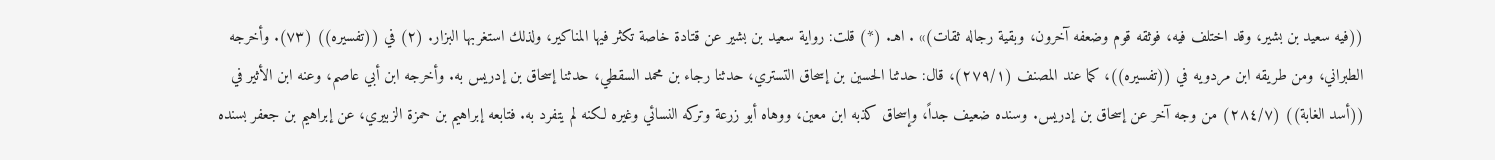((فيه سعيد بن بشير، وقد اختلف فيه، فوثقه قوم وضعفه آخرون، وبقية رجاله ثقات)» . اهـ. (*) قلت: رواية سعيد بن بشير عن قتادة خاصة تكثر فيها المناكير، ولذلك استغربها البزار. (٢) في ((تفسيره)) (٧٣). وأخرجه الطبراني، ومن طريقه ابن مردويه في ((تفسيره))، كما عند المصنف (٢٧٩/١)، قال: حدثنا الحسين بن إسحاق التستري، حدثنا رجاء بن محمد السقطي، حدثنا إسحاق بن إدريس به. وأخرجه ابن أبي عاصم، وعنه ابن الأثير في ((أسد الغابة)) (٢٨٤/٧) من وجه آخر عن إسحاق بن إدريس. وسنده ضعيف جداً، وإسحاق كذبه ابن معين، ووهاه أبو زرعة وتركه النسائي وغيره لكنه لم يتفرد به. فتابعه إبراهيم بن حمزة الزبيري، عن إبراهيم بن جعفر بسنده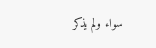سواء ولم يذكر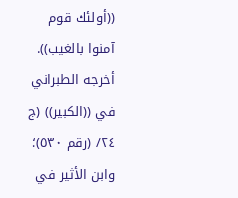((أولئك قوم آمنوا بالغيب)). أخرجه الطبراني في ((الكبير)) (ج ٢٤/ (رقم ٥٣٠)؛ وابن الأثير في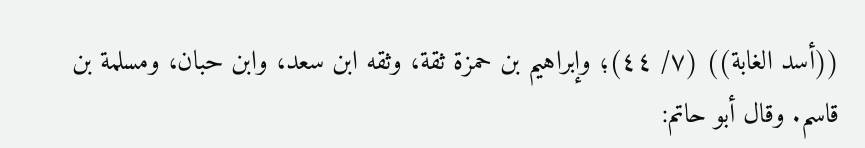((أسد الغابة)) (٧/ ٤٤)؛ وإبراهيم بن حمزة ثقة، وثقه ابن سعد، وابن حبان، ومسلمة بن قاسم. وقال أبو حاتم: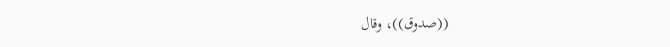((صدوق))، وقال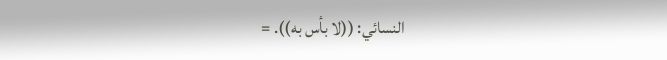النسائي: ((لا بأس به)). =